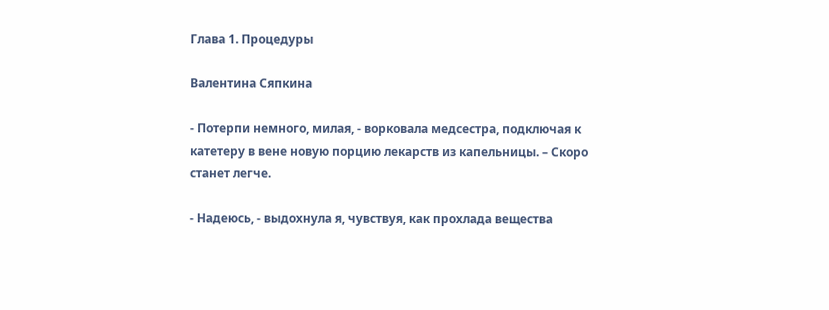Глава 1. Процедуры

Валентина Сяпкина

- Потерпи немного, милая, - ворковала медсестра, подключая к катетеру в вене новую порцию лекарств из капельницы. – Скоро станет легче.

- Надеюсь, - выдохнула я, чувствуя, как прохлада вещества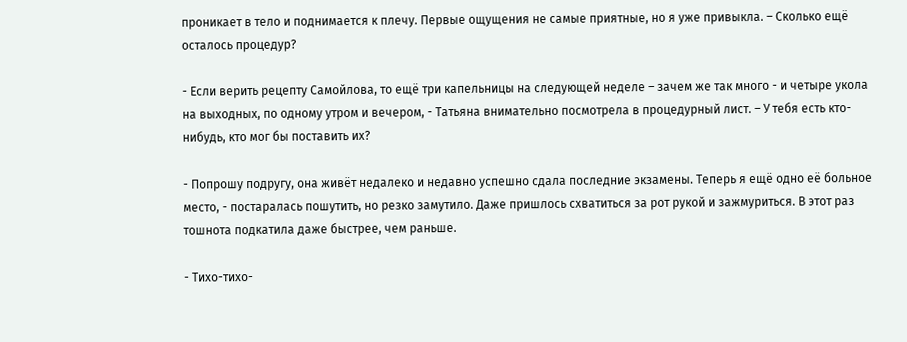проникает в тело и поднимается к плечу. Первые ощущения не самые приятные, но я уже привыкла. – Сколько ещё осталось процедур?

- Если верить рецепту Самойлова, то ещё три капельницы на следующей неделе – зачем же так много - и четыре укола на выходных, по одному утром и вечером, - Татьяна внимательно посмотрела в процедурный лист. – У тебя есть кто-нибудь, кто мог бы поставить их?

- Попрошу подругу, она живёт недалеко и недавно успешно сдала последние экзамены. Теперь я ещё одно её больное место, - постаралась пошутить, но резко замутило. Даже пришлось схватиться за рот рукой и зажмуриться. В этот раз тошнота подкатила даже быстрее, чем раньше.

- Тихо-тихо-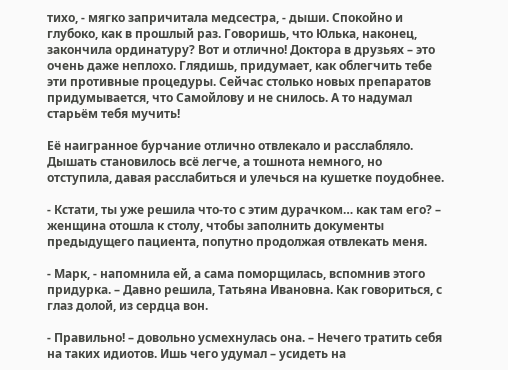тихо, - мягко запричитала медсестра, - дыши. Спокойно и глубоко, как в прошлый раз. Говоришь, что Юлька, наконец, закончила ординатуру? Вот и отлично! Доктора в друзьях – это очень даже неплохо. Глядишь, придумает, как облегчить тебе эти противные процедуры. Сейчас столько новых препаратов придумывается, что Самойлову и не снилось. А то надумал старьём тебя мучить!

Её наигранное бурчание отлично отвлекало и расслабляло. Дышать становилось всё легче, а тошнота немного, но отступила, давая расслабиться и улечься на кушетке поудобнее.

- Кстати, ты уже решила что-то с этим дурачком… как там его? – женщина отошла к столу, чтобы заполнить документы предыдущего пациента, попутно продолжая отвлекать меня.

- Марк, - напомнила ей, а сама поморщилась, вспомнив этого придурка. – Давно решила, Татьяна Ивановна. Как говориться, с глаз долой, из сердца вон.

- Правильно! – довольно усмехнулась она. – Нечего тратить себя на таких идиотов. Ишь чего удумал – усидеть на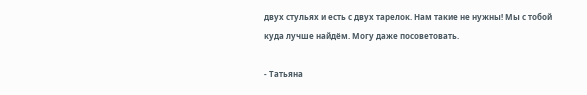двух стульях и есть с двух тарелок. Нам такие не нужны! Мы с тобой куда лучше найдём. Могу даже посоветовать.

- Татьяна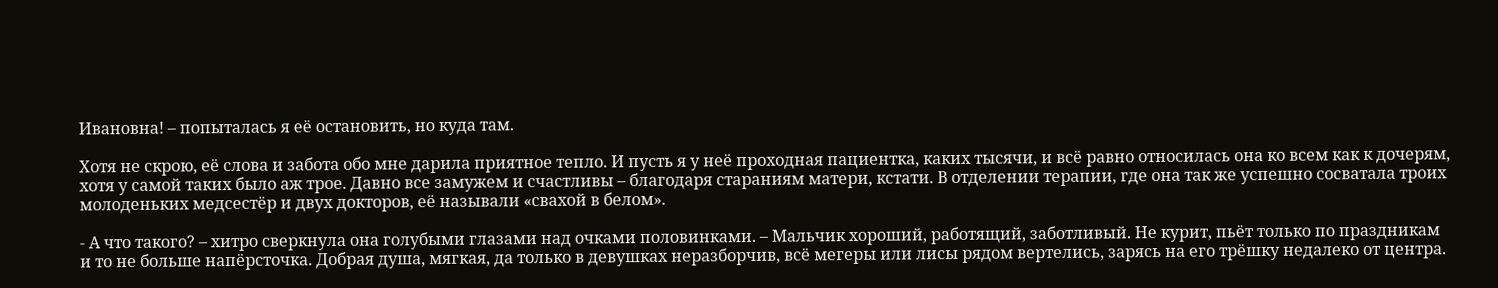Ивановна! – попыталась я её остановить, но куда там.

Хотя не скрою, её слова и забота обо мне дарила приятное тепло. И пусть я у неё проходная пациентка, каких тысячи, и всё равно относилась она ко всем как к дочерям, хотя у самой таких было аж трое. Давно все замужем и счастливы – благодаря стараниям матери, кстати. В отделении терапии, где она так же успешно сосватала троих молоденьких медсестёр и двух докторов, её называли «свахой в белом».

- А что такого? – хитро сверкнула она голубыми глазами над очками половинками. – Мальчик хороший, работящий, заботливый. Не курит, пьёт только по праздникам и то не больше напёрсточка. Добрая душа, мягкая, да только в девушках неразборчив, всё мегеры или лисы рядом вертелись, зарясь на его трёшку недалеко от центра.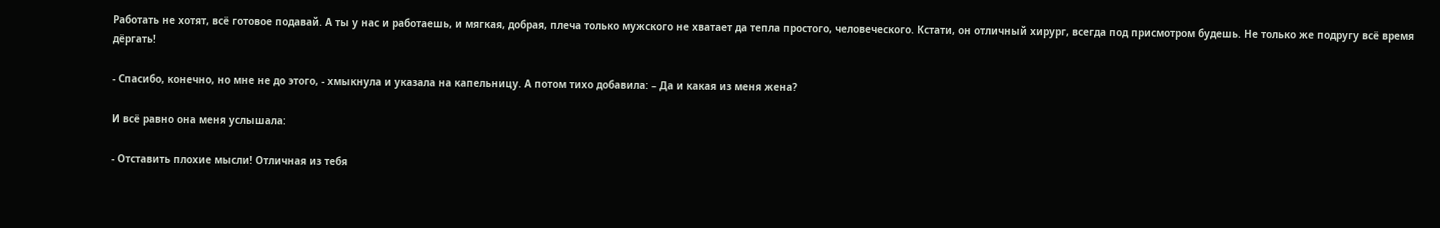Работать не хотят, всё готовое подавай. А ты у нас и работаешь, и мягкая, добрая, плеча только мужского не хватает да тепла простого, человеческого. Кстати, он отличный хирург, всегда под присмотром будешь. Не только же подругу всё время дёргать!

- Спасибо, конечно, но мне не до этого, - хмыкнула и указала на капельницу. А потом тихо добавила: – Да и какая из меня жена?

И всё равно она меня услышала:

- Отставить плохие мысли! Отличная из тебя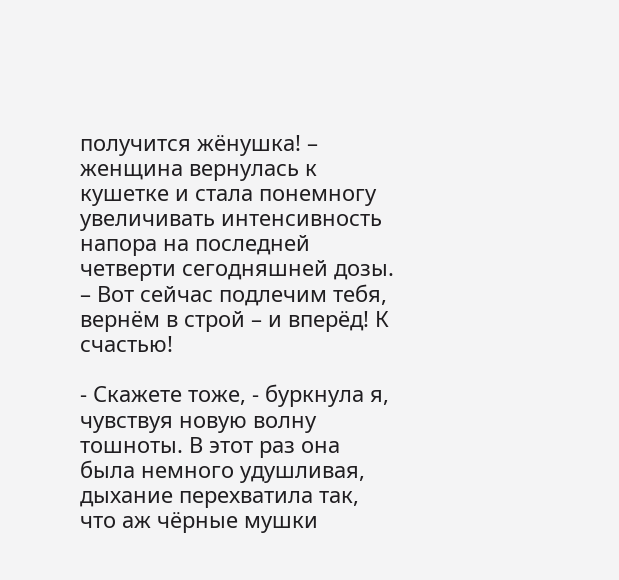получится жёнушка! – женщина вернулась к кушетке и стала понемногу увеличивать интенсивность напора на последней четверти сегодняшней дозы. – Вот сейчас подлечим тебя, вернём в строй – и вперёд! К счастью!

- Скажете тоже, - буркнула я, чувствуя новую волну тошноты. В этот раз она была немного удушливая, дыхание перехватила так, что аж чёрные мушки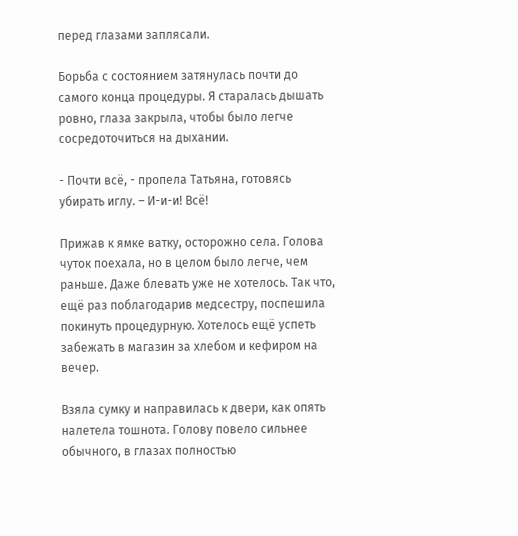перед глазами заплясали.

Борьба с состоянием затянулась почти до самого конца процедуры. Я старалась дышать ровно, глаза закрыла, чтобы было легче сосредоточиться на дыхании.

- Почти всё, - пропела Татьяна, готовясь убирать иглу. – И-и-и! Всё!

Прижав к ямке ватку, осторожно села. Голова чуток поехала, но в целом было легче, чем раньше. Даже блевать уже не хотелось. Так что, ещё раз поблагодарив медсестру, поспешила покинуть процедурную. Хотелось ещё успеть забежать в магазин за хлебом и кефиром на вечер.

Взяла сумку и направилась к двери, как опять налетела тошнота. Голову повело сильнее обычного, в глазах полностью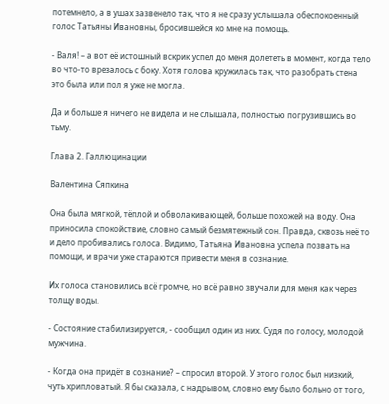потемнело, а в ушах зазвенело так, что я не сразу услышала обеспокоенный голос Татьяны Ивановны, бросившейся ко мне на помощь.

- Валя! – а вот её истошный вскрик успел до меня долететь в момент, когда тело во что-то врезалось с боку. Хотя голова кружилась так, что разобрать стена это была или пол я уже не могла.

Да и больше я ничего не видела и не слышала, полностью погрузившись во тьму.

Глава 2. Галлюцинации

Валентина Сяпкина

Она была мягкой, тёплой и обволакивающей, больше похожей на воду. Она приносила спокойствие, словно самый безмятежный сон. Правда, сквозь неё то и дело пробивались голоса. Видимо, Татьяна Ивановна успела позвать на помощи, и врачи уже стараются привести меня в сознание.

Их голоса становились всё громче, но всё равно звучали для меня как через толщу воды.

- Состояние стабилизируется, - сообщил один из них. Судя по голосу, молодой мужчина.

- Когда она придёт в сознание? – спросил второй. У этого голос был низкий, чуть хрипловатый. Я бы сказала, с надрывом, словно ему было больно от того,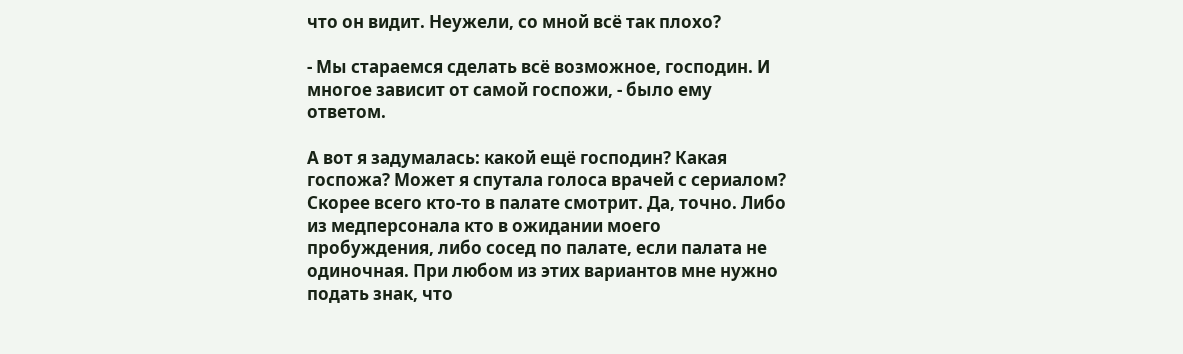что он видит. Неужели, со мной всё так плохо?

- Мы стараемся сделать всё возможное, господин. И многое зависит от самой госпожи, - было ему ответом.

А вот я задумалась: какой ещё господин? Какая госпожа? Может я спутала голоса врачей с сериалом? Скорее всего кто-то в палате смотрит. Да, точно. Либо из медперсонала кто в ожидании моего пробуждения, либо сосед по палате, если палата не одиночная. При любом из этих вариантов мне нужно подать знак, что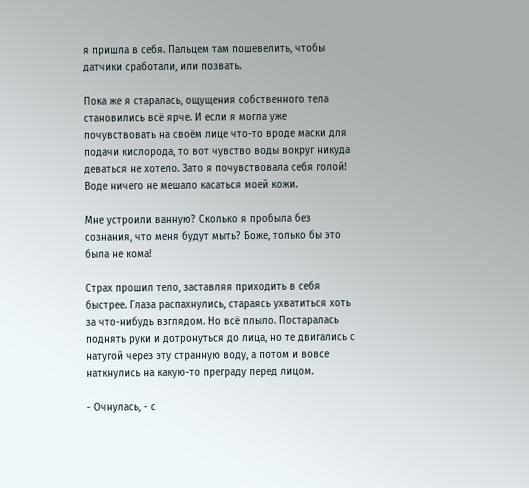я пришла в себя. Пальцем там пошевелить, чтобы датчики сработали, или позвать.

Пока же я старалась, ощущения собственного тела становились всё ярче. И если я могла уже почувствовать на своём лице что-то вроде маски для подачи кислорода, то вот чувство воды вокруг никуда деваться не хотело. Зато я почувствовала себя голой! Воде ничего не мешало касаться моей кожи.

Мне устроили ванную? Сколько я пробыла без сознания, что меня будут мыть? Боже, только бы это была не кома!

Страх прошил тело, заставляя приходить в себя быстрее. Глаза распахнулись, стараясь ухватиться хоть за что-нибудь взглядом. Но всё плыло. Постаралась поднять руки и дотронуться до лица, но те двигались с натугой через эту странную воду, а потом и вовсе наткнулись на какую-то преграду перед лицом.

- Очнулась, - с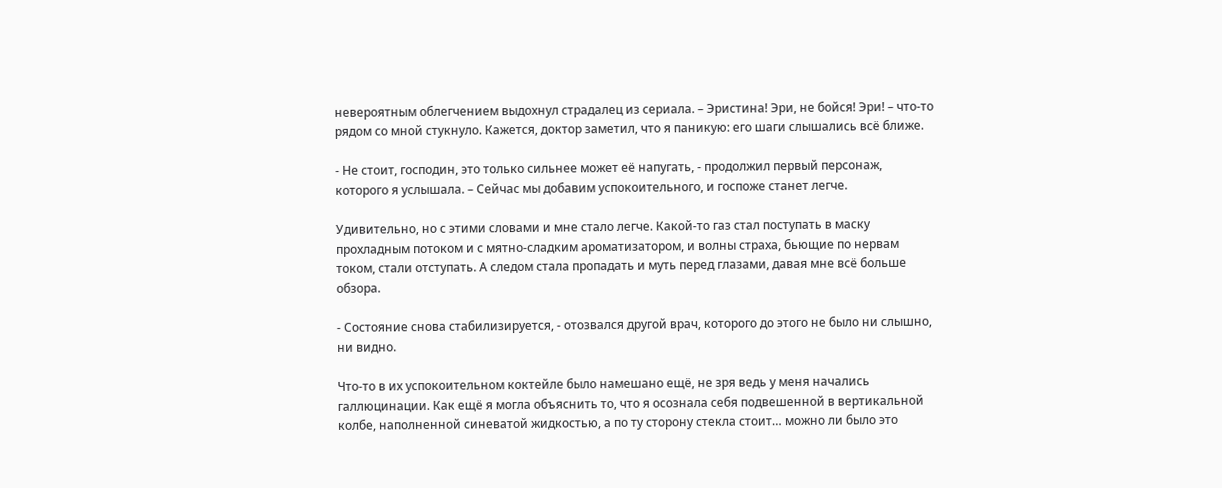невероятным облегчением выдохнул страдалец из сериала. – Эристина! Эри, не бойся! Эри! – что-то рядом со мной стукнуло. Кажется, доктор заметил, что я паникую: его шаги слышались всё ближе.

- Не стоит, господин, это только сильнее может её напугать, - продолжил первый персонаж, которого я услышала. – Сейчас мы добавим успокоительного, и госпоже станет легче.

Удивительно, но с этими словами и мне стало легче. Какой-то газ стал поступать в маску прохладным потоком и с мятно-сладким ароматизатором, и волны страха, бьющие по нервам током, стали отступать. А следом стала пропадать и муть перед глазами, давая мне всё больше обзора.

- Состояние снова стабилизируется, - отозвался другой врач, которого до этого не было ни слышно, ни видно.

Что-то в их успокоительном коктейле было намешано ещё, не зря ведь у меня начались галлюцинации. Как ещё я могла объяснить то, что я осознала себя подвешенной в вертикальной колбе, наполненной синеватой жидкостью, а по ту сторону стекла стоит… можно ли было это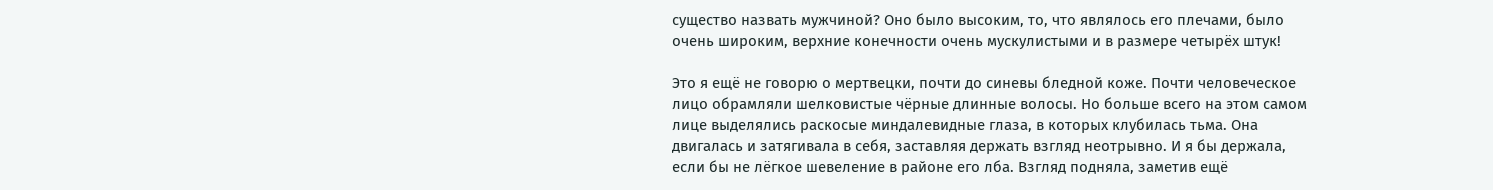существо назвать мужчиной? Оно было высоким, то, что являлось его плечами, было очень широким, верхние конечности очень мускулистыми и в размере четырёх штук!

Это я ещё не говорю о мертвецки, почти до синевы бледной коже. Почти человеческое лицо обрамляли шелковистые чёрные длинные волосы. Но больше всего на этом самом лице выделялись раскосые миндалевидные глаза, в которых клубилась тьма. Она двигалась и затягивала в себя, заставляя держать взгляд неотрывно. И я бы держала, если бы не лёгкое шевеление в районе его лба. Взгляд подняла, заметив ещё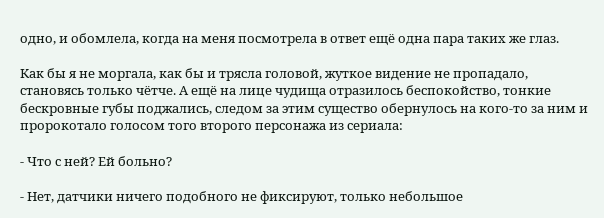одно, и обомлела, когда на меня посмотрела в ответ ещё одна пара таких же глаз.

Как бы я не моргала, как бы и трясла головой, жуткое видение не пропадало, становясь только чётче. А ещё на лице чудища отразилось беспокойство, тонкие бескровные губы поджались, следом за этим существо обернулось на кого-то за ним и пророкотало голосом того второго персонажа из сериала:

- Что с ней? Ей больно?

- Нет, датчики ничего подобного не фиксируют, только небольшое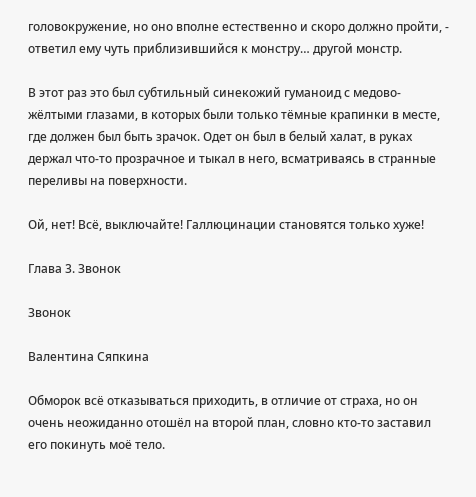головокружение, но оно вполне естественно и скоро должно пройти, - ответил ему чуть приблизившийся к монстру… другой монстр.

В этот раз это был субтильный синекожий гуманоид с медово-жёлтыми глазами, в которых были только тёмные крапинки в месте, где должен был быть зрачок. Одет он был в белый халат, в руках держал что-то прозрачное и тыкал в него, всматриваясь в странные переливы на поверхности.

Ой, нет! Всё, выключайте! Галлюцинации становятся только хуже!

Глава 3. Звонок

Звонок

Валентина Сяпкина

Обморок всё отказываться приходить, в отличие от страха, но он очень неожиданно отошёл на второй план, словно кто-то заставил его покинуть моё тело.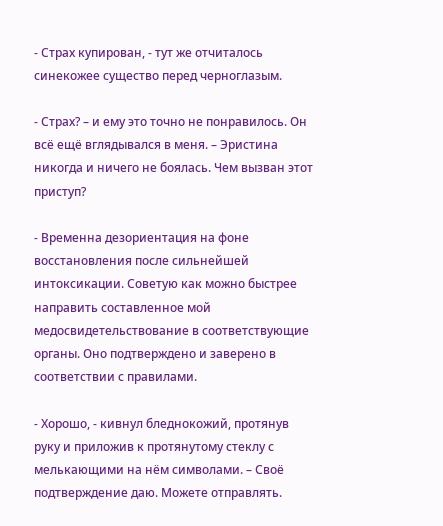- Страх купирован, - тут же отчиталось синекожее существо перед черноглазым.

- Страх? – и ему это точно не понравилось. Он всё ещё вглядывался в меня. – Эристина никогда и ничего не боялась. Чем вызван этот приступ?

- Временна дезориентация на фоне восстановления после сильнейшей интоксикации. Советую как можно быстрее направить составленное мой медосвидетельствование в соответствующие органы. Оно подтверждено и заверено в соответствии с правилами.

- Хорошо, - кивнул бледнокожий, протянув руку и приложив к протянутому стеклу с мелькающими на нём символами. – Своё подтверждение даю. Можете отправлять.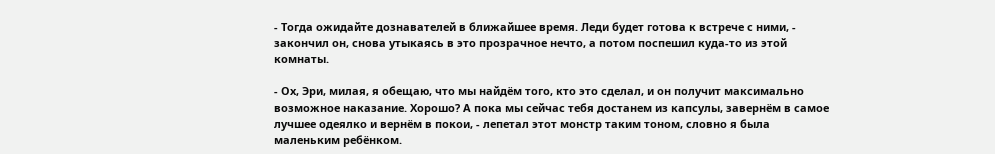- Тогда ожидайте дознавателей в ближайшее время. Леди будет готова к встрече с ними, - закончил он, снова утыкаясь в это прозрачное нечто, а потом поспешил куда-то из этой комнаты.

- Ох, Эри, милая, я обещаю, что мы найдём того, кто это сделал, и он получит максимально возможное наказание. Хорошо? А пока мы сейчас тебя достанем из капсулы, завернём в самое лучшее одеялко и вернём в покои, - лепетал этот монстр таким тоном, словно я была маленьким ребёнком.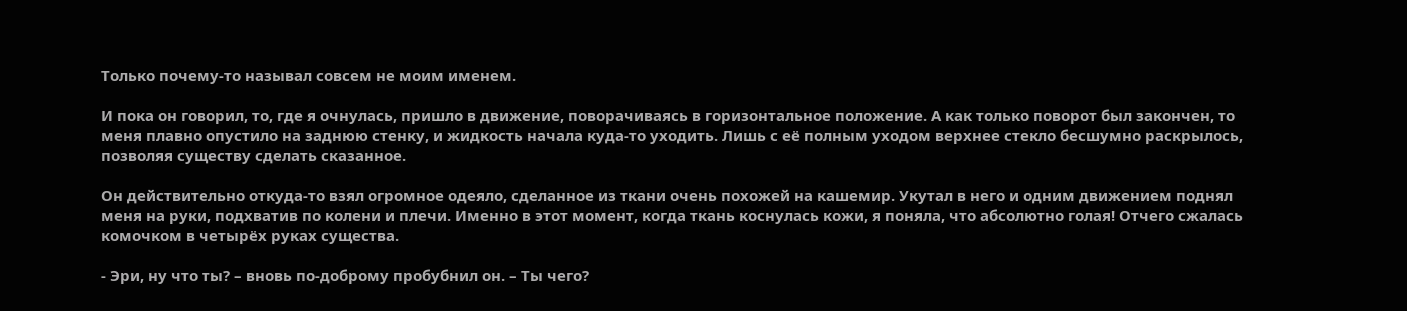Только почему-то называл совсем не моим именем.

И пока он говорил, то, где я очнулась, пришло в движение, поворачиваясь в горизонтальное положение. А как только поворот был закончен, то меня плавно опустило на заднюю стенку, и жидкость начала куда-то уходить. Лишь с её полным уходом верхнее стекло бесшумно раскрылось, позволяя существу сделать сказанное.

Он действительно откуда-то взял огромное одеяло, сделанное из ткани очень похожей на кашемир. Укутал в него и одним движением поднял меня на руки, подхватив по колени и плечи. Именно в этот момент, когда ткань коснулась кожи, я поняла, что абсолютно голая! Отчего сжалась комочком в четырёх руках существа.

- Эри, ну что ты? – вновь по-доброму пробубнил он. – Ты чего?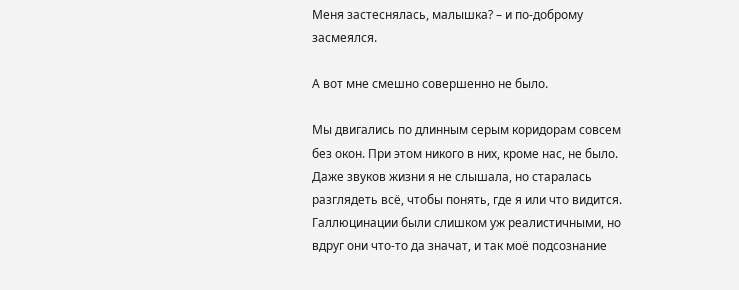Меня застеснялась, малышка? – и по-доброму засмеялся.

А вот мне смешно совершенно не было.

Мы двигались по длинным серым коридорам совсем без окон. При этом никого в них, кроме нас, не было. Даже звуков жизни я не слышала, но старалась разглядеть всё, чтобы понять, где я или что видится. Галлюцинации были слишком уж реалистичными, но вдруг они что-то да значат, и так моё подсознание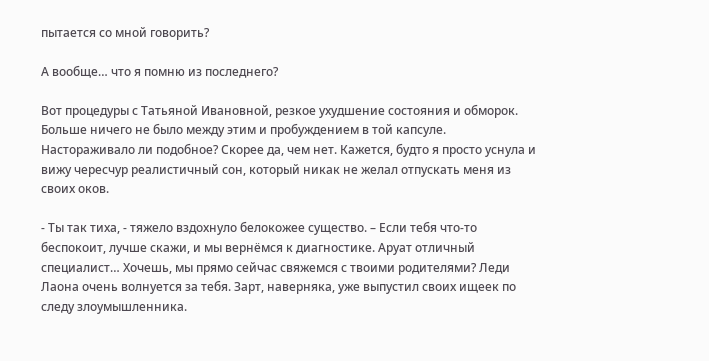пытается со мной говорить?

А вообще… что я помню из последнего?

Вот процедуры с Татьяной Ивановной, резкое ухудшение состояния и обморок. Больше ничего не было между этим и пробуждением в той капсуле. Настораживало ли подобное? Скорее да, чем нет. Кажется, будто я просто уснула и вижу чересчур реалистичный сон, который никак не желал отпускать меня из своих оков.

- Ты так тиха, - тяжело вздохнуло белокожее существо. – Если тебя что-то беспокоит, лучше скажи, и мы вернёмся к диагностике. Аруат отличный специалист… Хочешь, мы прямо сейчас свяжемся с твоими родителями? Леди Лаона очень волнуется за тебя. Зарт, наверняка, уже выпустил своих ищеек по следу злоумышленника.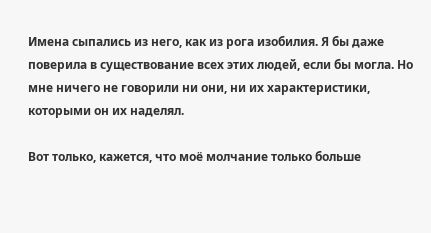Имена сыпались из него, как из рога изобилия. Я бы даже поверила в существование всех этих людей, если бы могла. Но мне ничего не говорили ни они, ни их характеристики, которыми он их наделял.

Вот только, кажется, что моё молчание только больше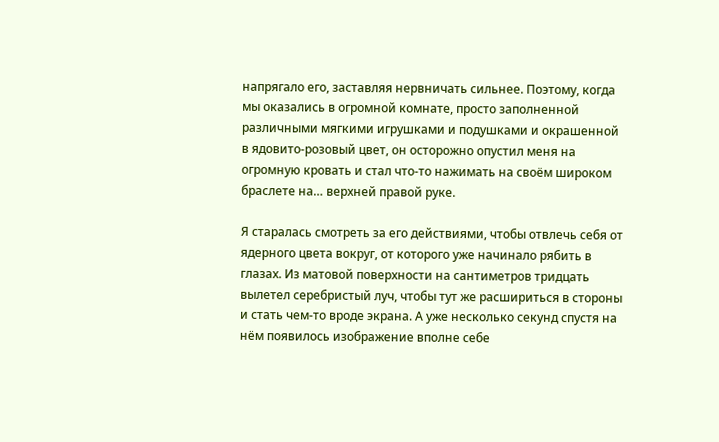напрягало его, заставляя нервничать сильнее. Поэтому, когда мы оказались в огромной комнате, просто заполненной различными мягкими игрушками и подушками и окрашенной в ядовито-розовый цвет, он осторожно опустил меня на огромную кровать и стал что-то нажимать на своём широком браслете на… верхней правой руке.

Я старалась смотреть за его действиями, чтобы отвлечь себя от ядерного цвета вокруг, от которого уже начинало рябить в глазах. Из матовой поверхности на сантиметров тридцать вылетел серебристый луч, чтобы тут же расшириться в стороны и стать чем-то вроде экрана. А уже несколько секунд спустя на нём появилось изображение вполне себе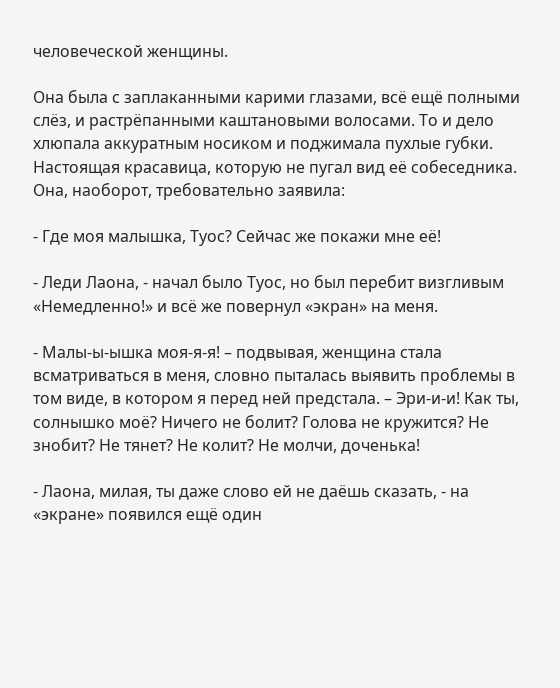человеческой женщины.

Она была с заплаканными карими глазами, всё ещё полными слёз, и растрёпанными каштановыми волосами. То и дело хлюпала аккуратным носиком и поджимала пухлые губки. Настоящая красавица, которую не пугал вид её собеседника. Она, наоборот, требовательно заявила:

- Где моя малышка, Туос? Сейчас же покажи мне её!

- Леди Лаона, - начал было Туос, но был перебит визгливым «Немедленно!» и всё же повернул «экран» на меня.

- Малы-ы-ышка моя-я-я! – подвывая, женщина стала всматриваться в меня, словно пыталась выявить проблемы в том виде, в котором я перед ней предстала. – Эри-и-и! Как ты, солнышко моё? Ничего не болит? Голова не кружится? Не знобит? Не тянет? Не колит? Не молчи, доченька!

- Лаона, милая, ты даже слово ей не даёшь сказать, - на «экране» появился ещё один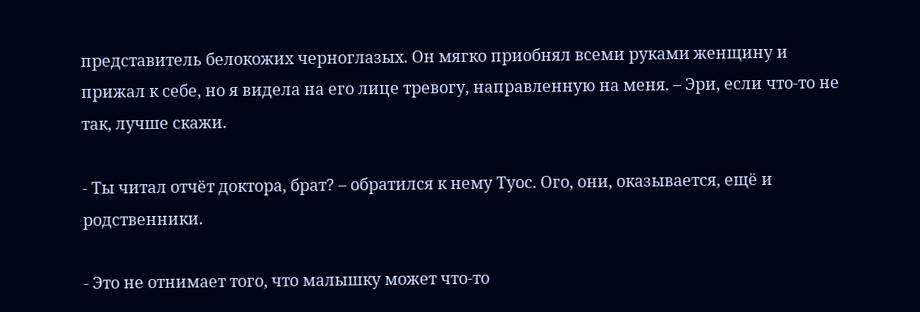представитель белокожих черноглазых. Он мягко приобнял всеми руками женщину и прижал к себе, но я видела на его лице тревогу, направленную на меня. – Эри, если что-то не так, лучше скажи.

- Ты читал отчёт доктора, брат? – обратился к нему Туос. Ого, они, оказывается, ещё и родственники.

- Это не отнимает того, что малышку может что-то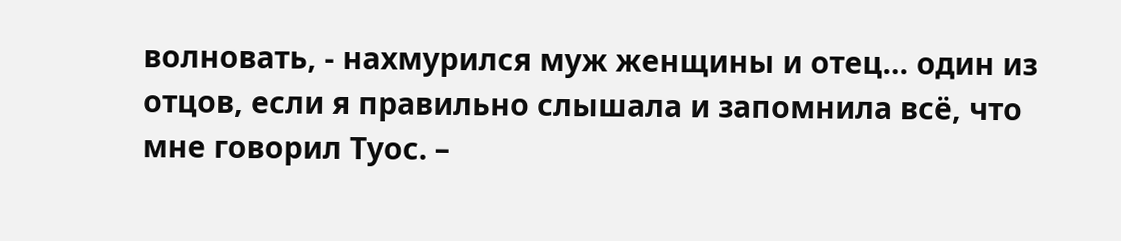волновать, - нахмурился муж женщины и отец… один из отцов, если я правильно слышала и запомнила всё, что мне говорил Туос. –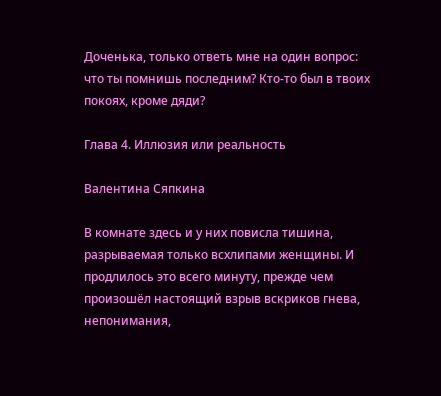Доченька, только ответь мне на один вопрос: что ты помнишь последним? Кто-то был в твоих покоях, кроме дяди?

Глава 4. Иллюзия или реальность

Валентина Сяпкина

В комнате здесь и у них повисла тишина, разрываемая только всхлипами женщины. И продлилось это всего минуту, прежде чем произошёл настоящий взрыв вскриков гнева, непонимания,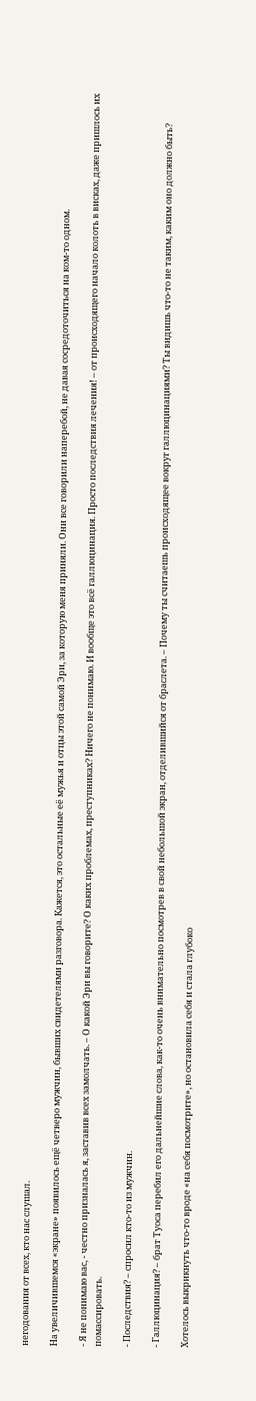негодования от всех, кто нас слушал.

На увеличившемся «экране» появилось ещё четверо мужчин, бывших свидетелями разговора. Кажется, это остальные её мужья и отцы этой самой Эри, за которую меня приняли. Они все говорили наперебой, не давая сосредоточиться на ком-то одном.

- Я не понимаю вас, - честно призналась я, заставив всех замолчать. – О какой Эри вы говорите? О каких проблемах, преступниках? Ничего не понимаю. И вообще это всё галлюцинация. Просто последствия лечения! – от происходящего начало колоть в висках, даже пришлось их помассировать.

- Последствия? – спросил кто-то из мужчин.

- Галлюцинация? – брат Туоса перебил его дальнейшие слова, как-то очень внимательно посмотрев в свой небольшой экран, отделившийся от браслета. – Почему ты считаешь происходящее вокруг галлюцинациями? Ты видишь что-то не таким, каким оно должно быть?

Хотелось выкрикнуть что-то вроде «на себя посмотрите», но остановила себя и стала глубоко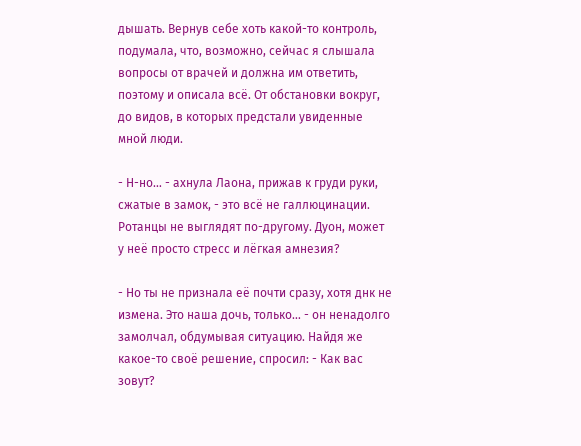дышать. Вернув себе хоть какой-то контроль, подумала, что, возможно, сейчас я слышала вопросы от врачей и должна им ответить, поэтому и описала всё. От обстановки вокруг, до видов, в которых предстали увиденные мной люди.

- Н-но… - ахнула Лаона, прижав к груди руки, сжатые в замок, - это всё не галлюцинации. Ротанцы не выглядят по-другому. Дуон, может у неё просто стресс и лёгкая амнезия?

- Но ты не признала её почти сразу, хотя днк не измена. Это наша дочь, только… - он ненадолго замолчал, обдумывая ситуацию. Найдя же какое-то своё решение, спросил: - Как вас зовут?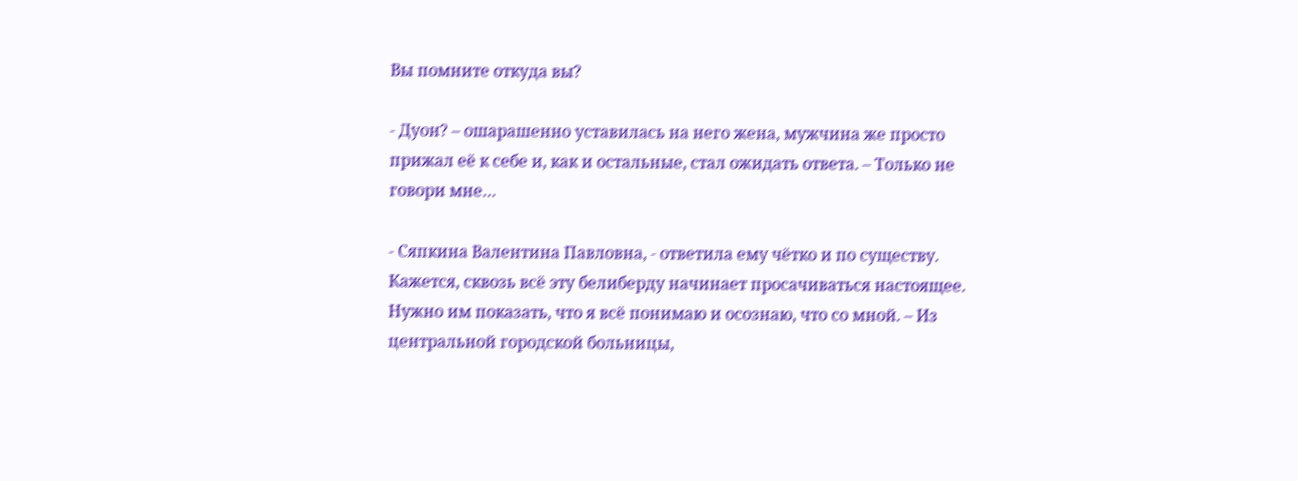Вы помните откуда вы?

- Дуон? – ошарашенно уставилась на него жена, мужчина же просто прижал её к себе и, как и остальные, стал ожидать ответа. – Только не говори мне…

- Сяпкина Валентина Павловна, - ответила ему чётко и по существу. Кажется, сквозь всё эту белиберду начинает просачиваться настоящее. Нужно им показать, что я всё понимаю и осознаю, что со мной. – Из центральной городской больницы,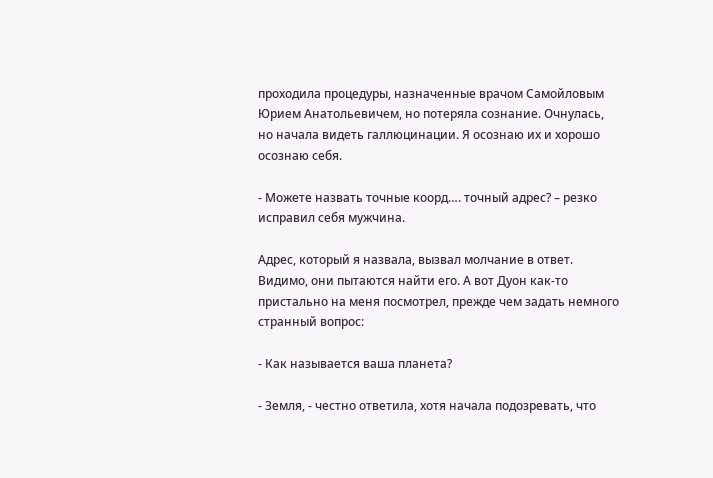проходила процедуры, назначенные врачом Самойловым Юрием Анатольевичем, но потеряла сознание. Очнулась, но начала видеть галлюцинации. Я осознаю их и хорошо осознаю себя.

- Можете назвать точные коорд…. точный адрес? – резко исправил себя мужчина.

Адрес, который я назвала, вызвал молчание в ответ. Видимо, они пытаются найти его. А вот Дуон как-то пристально на меня посмотрел, прежде чем задать немного странный вопрос:

- Как называется ваша планета?

- Земля, - честно ответила, хотя начала подозревать, что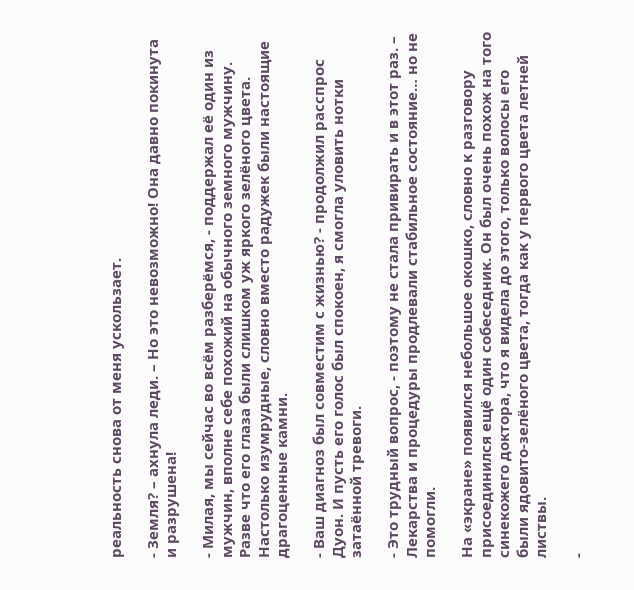реальность снова от меня ускользает.

- Земля? – ахнула леди. – Но это невозможно! Она давно покинута и разрушена!

- Милая, мы сейчас во всём разберёмся, - поддержал её один из мужчин, вполне себе похожий на обычного земного мужчину. Разве что его глаза были слишком уж яркого зелёного цвета. Настолько изумрудные, словно вместо радужек были настоящие драгоценные камни.

- Ваш диагноз был совместим с жизнью? - продолжил расспрос Дуон. И пусть его голос был спокоен, я смогла уловить нотки затаённой тревоги.

- Это трудный вопрос, - поэтому не стала привирать и в этот раз. – Лекарства и процедуры продлевали стабильное состояние… но не помогли.

На «экране» появился небольшое окошко, словно к разговору присоединился ещё один собеседник. Он был очень похож на того синекожего доктора, что я видела до этого, только волосы его были ядовито-зелёного цвета, тогда как у первого цвета летней листвы.

-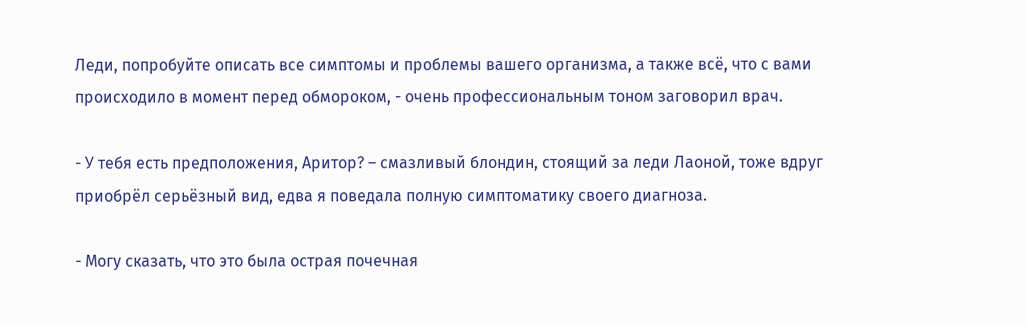Леди, попробуйте описать все симптомы и проблемы вашего организма, а также всё, что с вами происходило в момент перед обмороком, - очень профессиональным тоном заговорил врач.

- У тебя есть предположения, Аритор? – смазливый блондин, стоящий за леди Лаоной, тоже вдруг приобрёл серьёзный вид, едва я поведала полную симптоматику своего диагноза.

- Могу сказать, что это была острая почечная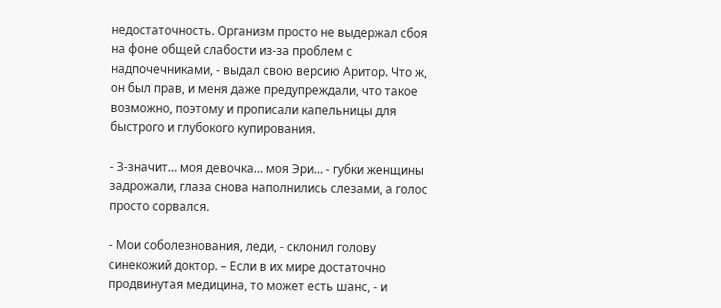недостаточность. Организм просто не выдержал сбоя на фоне общей слабости из-за проблем с надпочечниками, - выдал свою версию Аритор. Что ж, он был прав, и меня даже предупреждали, что такое возможно, поэтому и прописали капельницы для быстрого и глубокого купирования.

- З-значит… моя девочка… моя Эри… - губки женщины задрожали, глаза снова наполнились слезами, а голос просто сорвался.

- Мои соболезнования, леди, - склонил голову синекожий доктор. – Если в их мире достаточно продвинутая медицина, то может есть шанс, - и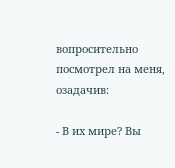вопросительно посмотрел на меня, озадачив:

- В их мире? Вы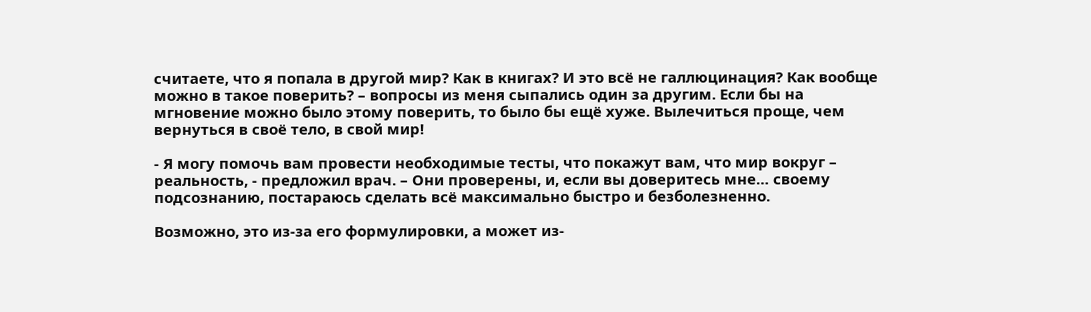считаете, что я попала в другой мир? Как в книгах? И это всё не галлюцинация? Как вообще можно в такое поверить? – вопросы из меня сыпались один за другим. Если бы на мгновение можно было этому поверить, то было бы ещё хуже. Вылечиться проще, чем вернуться в своё тело, в свой мир!

- Я могу помочь вам провести необходимые тесты, что покажут вам, что мир вокруг – реальность, - предложил врач. – Они проверены, и, если вы доверитесь мне… своему подсознанию, постараюсь сделать всё максимально быстро и безболезненно.

Возможно, это из-за его формулировки, а может из-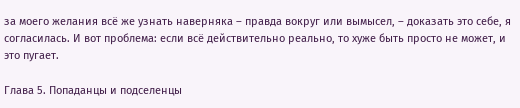за моего желания всё же узнать наверняка – правда вокруг или вымысел, – доказать это себе, я согласилась. И вот проблема: если всё действительно реально, то хуже быть просто не может, и это пугает.

Глава 5. Попаданцы и подселенцы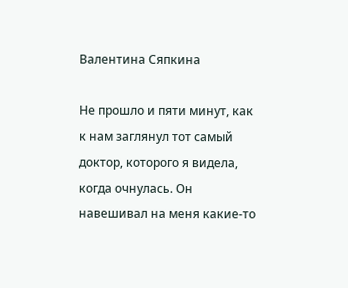Валентина Сяпкина

Не прошло и пяти минут, как к нам заглянул тот самый доктор, которого я видела, когда очнулась. Он навешивал на меня какие-то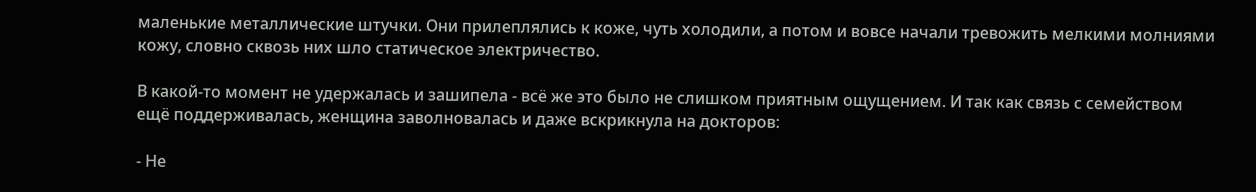маленькие металлические штучки. Они прилеплялись к коже, чуть холодили, а потом и вовсе начали тревожить мелкими молниями кожу, словно сквозь них шло статическое электричество.

В какой-то момент не удержалась и зашипела - всё же это было не слишком приятным ощущением. И так как связь с семейством ещё поддерживалась, женщина заволновалась и даже вскрикнула на докторов:

- Не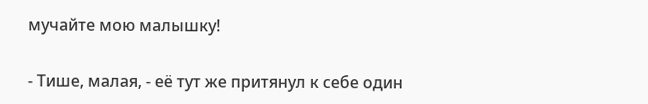мучайте мою малышку!

- Тише, малая, - её тут же притянул к себе один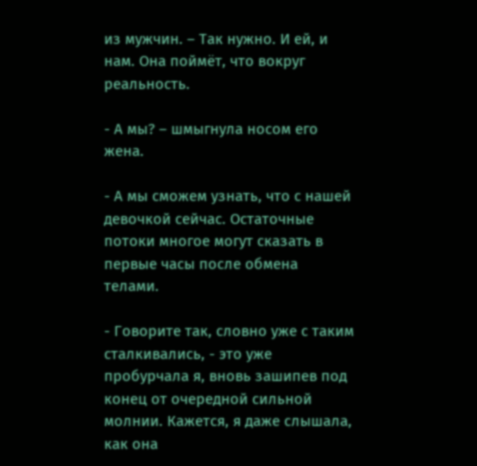из мужчин. – Так нужно. И ей, и нам. Она поймёт, что вокруг реальность.

- А мы? – шмыгнула носом его жена.

- А мы сможем узнать, что с нашей девочкой сейчас. Остаточные потоки многое могут сказать в первые часы после обмена телами.

- Говорите так, словно уже с таким сталкивались, - это уже пробурчала я, вновь зашипев под конец от очередной сильной молнии. Кажется, я даже слышала, как она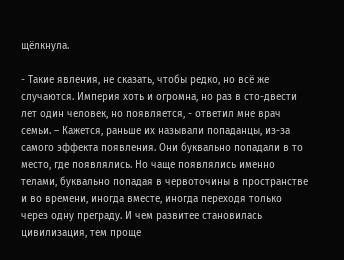щёлкнула.

- Такие явления, не сказать, чтобы редко, но всё же случаются. Империя хоть и огромна, но раз в сто-двести лет один человек, но появляется, - ответил мне врач семьи. – Кажется, раньше их называли попаданцы, из-за самого эффекта появления. Они буквально попадали в то место, где появлялись. Но чаще появлялись именно телами, буквально попадая в червоточины в пространстве и во времени, иногда вместе, иногда переходя только через одну преграду. И чем развитее становилась цивилизация, тем проще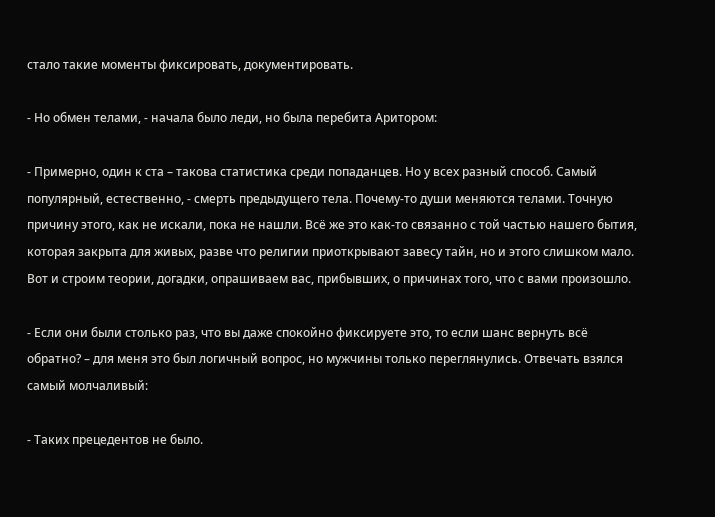стало такие моменты фиксировать, документировать.

- Но обмен телами, - начала было леди, но была перебита Аритором:

- Примерно, один к ста – такова статистика среди попаданцев. Но у всех разный способ. Самый популярный, естественно, - смерть предыдущего тела. Почему-то души меняются телами. Точную причину этого, как не искали, пока не нашли. Всё же это как-то связанно с той частью нашего бытия, которая закрыта для живых, разве что религии приоткрывают завесу тайн, но и этого слишком мало. Вот и строим теории, догадки, опрашиваем вас, прибывших, о причинах того, что с вами произошло.

- Если они были столько раз, что вы даже спокойно фиксируете это, то если шанс вернуть всё обратно? – для меня это был логичный вопрос, но мужчины только переглянулись. Отвечать взялся самый молчаливый:

- Таких прецедентов не было.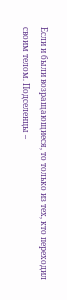Если и были возращающиеся, то только из тех, кто переходил своим телом. Подселенцы –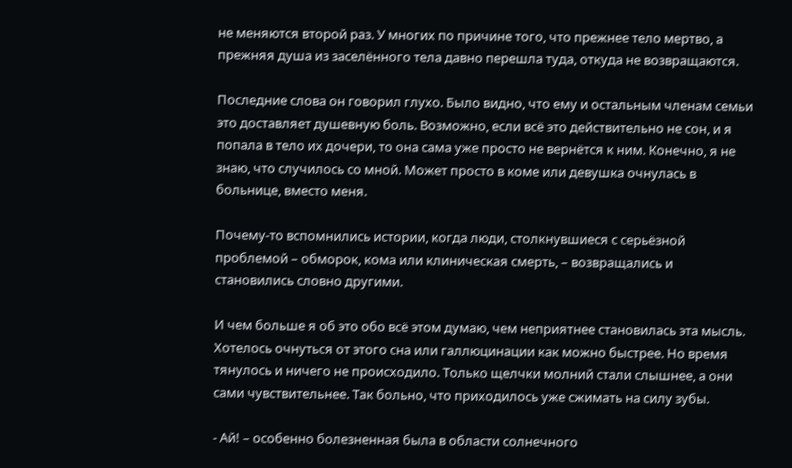не меняются второй раз. У многих по причине того, что прежнее тело мертво, а прежняя душа из заселённого тела давно перешла туда, откуда не возвращаются.

Последние слова он говорил глухо. Было видно, что ему и остальным членам семьи это доставляет душевную боль. Возможно, если всё это действительно не сон, и я попала в тело их дочери, то она сама уже просто не вернётся к ним. Конечно, я не знаю, что случилось со мной. Может просто в коме или девушка очнулась в больнице, вместо меня.

Почему-то вспомнились истории, когда люди, столкнувшиеся с серьёзной проблемой – обморок, кома или клиническая смерть, – возвращались и становились словно другими.

И чем больше я об это обо всё этом думаю, чем неприятнее становилась эта мысль. Хотелось очнуться от этого сна или галлюцинации как можно быстрее. Но время тянулось и ничего не происходило. Только щелчки молний стали слышнее, а они сами чувствительнее. Так больно, что приходилось уже сжимать на силу зубы.

- Ай! – особенно болезненная была в области солнечного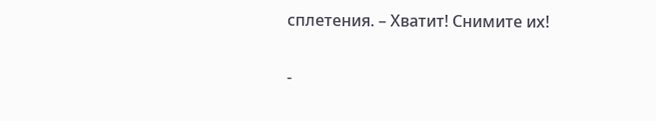сплетения. – Хватит! Снимите их!

-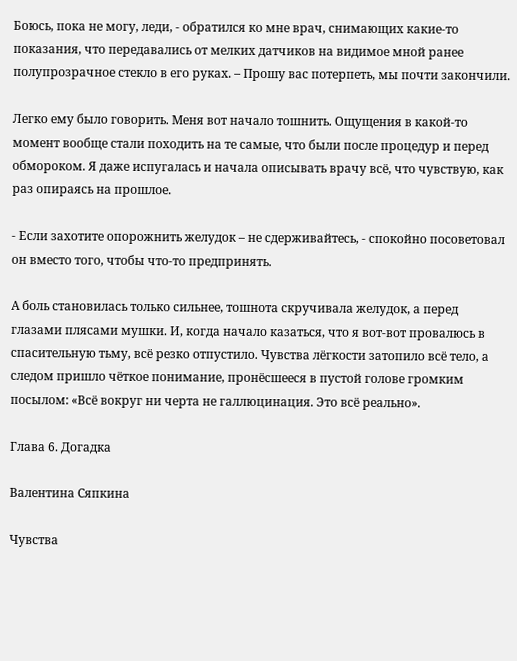Боюсь, пока не могу, леди, - обратился ко мне врач, снимающих какие-то показания, что передавались от мелких датчиков на видимое мной ранее полупрозрачное стекло в его руках. – Прошу вас потерпеть, мы почти закончили.

Легко ему было говорить. Меня вот начало тошнить. Ощущения в какой-то момент вообще стали походить на те самые, что были после процедур и перед обмороком. Я даже испугалась и начала описывать врачу всё, что чувствую, как раз опираясь на прошлое.

- Если захотите опорожнить желудок – не сдерживайтесь, - спокойно посоветовал он вместо того, чтобы что-то предпринять.

А боль становилась только сильнее, тошнота скручивала желудок, а перед глазами плясами мушки. И, когда начало казаться, что я вот-вот провалюсь в спасительную тьму, всё резко отпустило. Чувства лёгкости затопило всё тело, а следом пришло чёткое понимание, пронёсшееся в пустой голове громким посылом: «Всё вокруг ни черта не галлюцинация. Это всё реально».

Глава 6. Догадка

Валентина Сяпкина

Чувства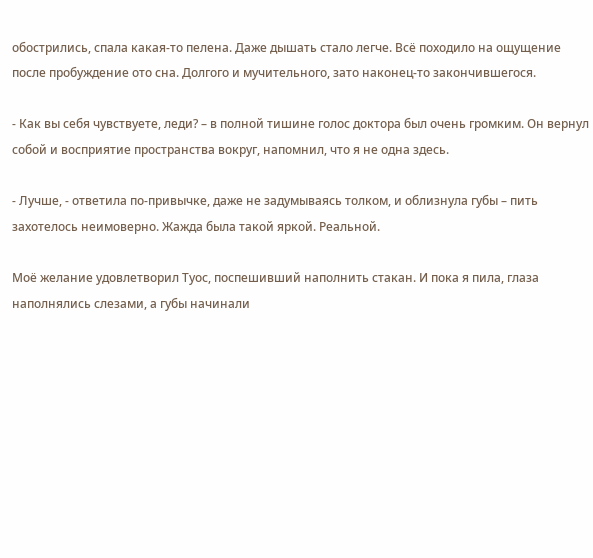обострились, спала какая-то пелена. Даже дышать стало легче. Всё походило на ощущение после пробуждение ото сна. Долгого и мучительного, зато наконец-то закончившегося.

- Как вы себя чувствуете, леди? – в полной тишине голос доктора был очень громким. Он вернул собой и восприятие пространства вокруг, напомнил, что я не одна здесь.

- Лучше, - ответила по-привычке, даже не задумываясь толком, и облизнула губы – пить захотелось неимоверно. Жажда была такой яркой. Реальной.

Моё желание удовлетворил Туос, поспешивший наполнить стакан. И пока я пила, глаза наполнялись слезами, а губы начинали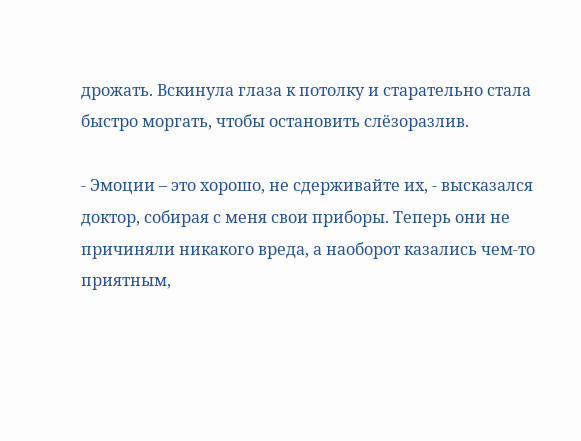дрожать. Вскинула глаза к потолку и старательно стала быстро моргать, чтобы остановить слёзоразлив.

- Эмоции – это хорошо, не сдерживайте их, - высказался доктор, собирая с меня свои приборы. Теперь они не причиняли никакого вреда, а наоборот казались чем-то приятным,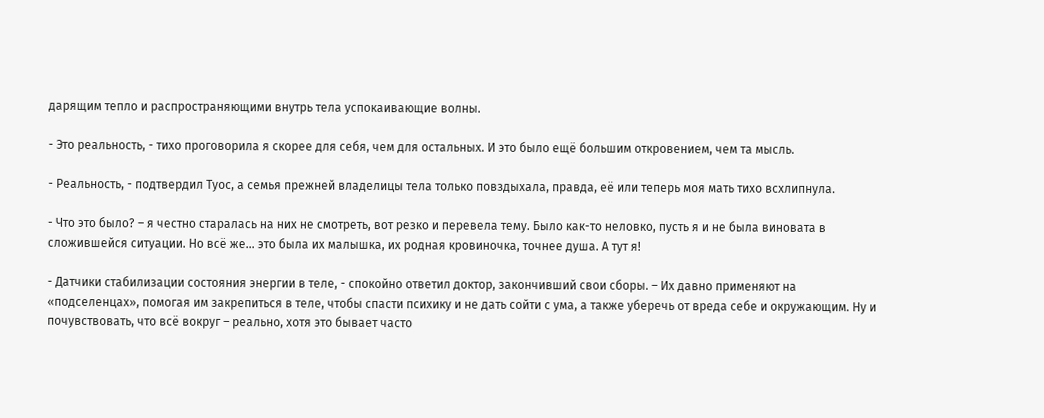дарящим тепло и распространяющими внутрь тела успокаивающие волны.

- Это реальность, - тихо проговорила я скорее для себя, чем для остальных. И это было ещё большим откровением, чем та мысль.

- Реальность, - подтвердил Туос, а семья прежней владелицы тела только повздыхала, правда, её или теперь моя мать тихо всхлипнула.

- Что это было? – я честно старалась на них не смотреть, вот резко и перевела тему. Было как-то неловко, пусть я и не была виновата в сложившейся ситуации. Но всё же… это была их малышка, их родная кровиночка, точнее душа. А тут я!

- Датчики стабилизации состояния энергии в теле, - спокойно ответил доктор, закончивший свои сборы. – Их давно применяют на «подселенцах», помогая им закрепиться в теле, чтобы спасти психику и не дать сойти с ума, а также уберечь от вреда себе и окружающим. Ну и почувствовать, что всё вокруг – реально, хотя это бывает часто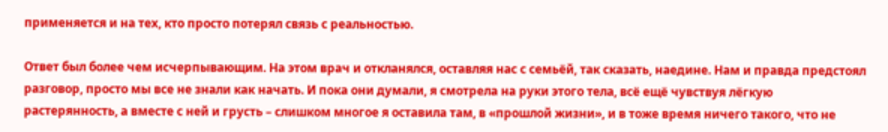применяется и на тех, кто просто потерял связь с реальностью.

Ответ был более чем исчерпывающим. На этом врач и откланялся, оставляя нас с семьёй, так сказать, наедине. Нам и правда предстоял разговор, просто мы все не знали как начать. И пока они думали, я смотрела на руки этого тела, всё ещё чувствуя лёгкую растерянность, а вместе с ней и грусть – слишком многое я оставила там, в «прошлой жизни», и в тоже время ничего такого, что не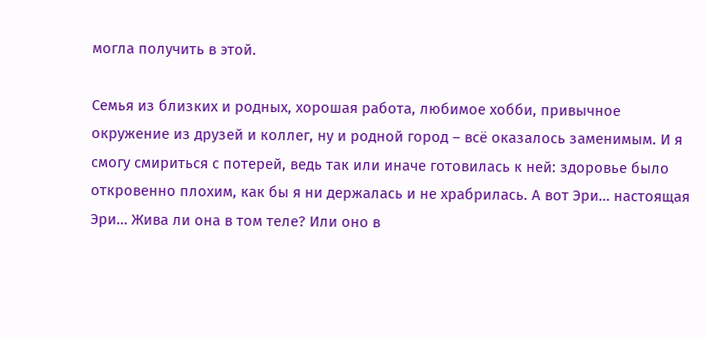могла получить в этой.

Семья из близких и родных, хорошая работа, любимое хобби, привычное окружение из друзей и коллег, ну и родной город – всё оказалось заменимым. И я смогу смириться с потерей, ведь так или иначе готовилась к ней: здоровье было откровенно плохим, как бы я ни держалась и не храбрилась. А вот Эри… настоящая Эри… Жива ли она в том теле? Или оно в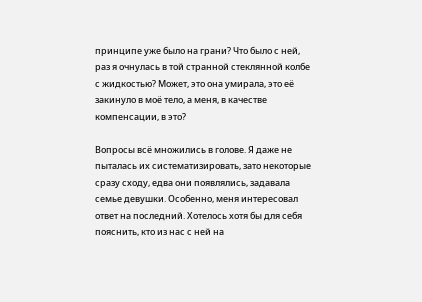принципе уже было на грани? Что было с ней, раз я очнулась в той странной стеклянной колбе с жидкостью? Может, это она умирала, это её закинуло в моё тело, а меня, в качестве компенсации, в это?

Вопросы всё множились в голове. Я даже не пыталась их систематизировать, зато некоторые сразу сходу, едва они появлялись, задавала семье девушки. Особенно, меня интересовал ответ на последний. Хотелось хотя бы для себя пояснить, кто из нас с ней на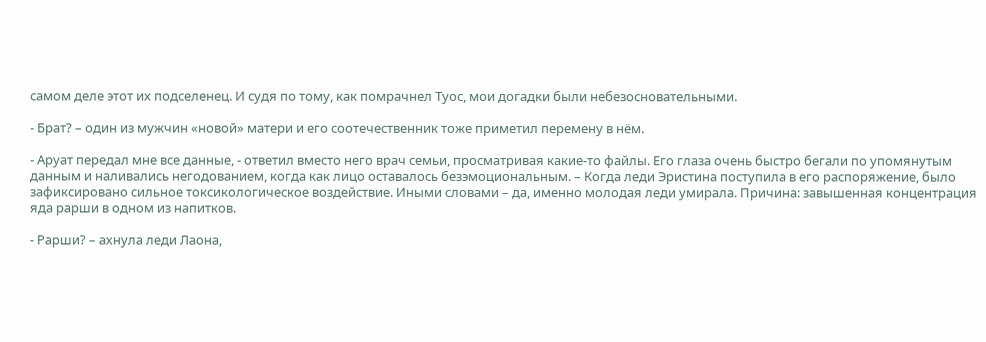самом деле этот их подселенец. И судя по тому, как помрачнел Туос, мои догадки были небезосновательными.

- Брат? – один из мужчин «новой» матери и его соотечественник тоже приметил перемену в нём.

- Аруат передал мне все данные, - ответил вместо него врач семьи, просматривая какие-то файлы. Его глаза очень быстро бегали по упомянутым данным и наливались негодованием, когда как лицо оставалось безэмоциональным. – Когда леди Эристина поступила в его распоряжение, было зафиксировано сильное токсикологическое воздействие. Иными словами – да, именно молодая леди умирала. Причина: завышенная концентрация яда рарши в одном из напитков.

- Рарши? – ахнула леди Лаона,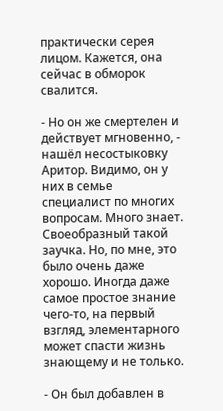практически серея лицом. Кажется, она сейчас в обморок свалится.

- Но он же смертелен и действует мгновенно, - нашёл несостыковку Аритор. Видимо, он у них в семье специалист по многих вопросам. Много знает. Своеобразный такой заучка. Но, по мне, это было очень даже хорошо. Иногда даже самое простое знание чего-то, на первый взгляд, элементарного может спасти жизнь знающему и не только.

- Он был добавлен в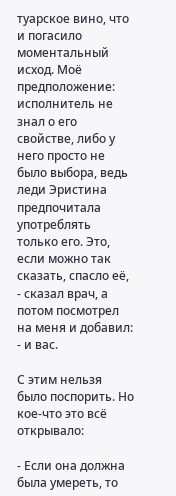туарское вино, что и погасило моментальный исход. Моё предположение: исполнитель не знал о его свойстве, либо у него просто не было выбора, ведь леди Эристина предпочитала употреблять только его. Это, если можно так сказать, спасло её, - сказал врач, а потом посмотрел на меня и добавил: - и вас.

С этим нельзя было поспорить. Но кое-что это всё открывало:

- Если она должна была умереть, то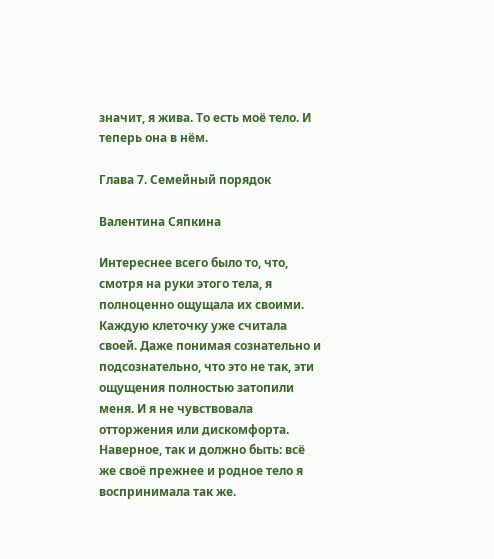значит, я жива. То есть моё тело. И теперь она в нём.

Глава 7. Семейный порядок

Валентина Сяпкина

Интереснее всего было то, что, смотря на руки этого тела, я полноценно ощущала их своими. Каждую клеточку уже считала своей. Даже понимая сознательно и подсознательно, что это не так, эти ощущения полностью затопили меня. И я не чувствовала отторжения или дискомфорта. Наверное, так и должно быть: всё же своё прежнее и родное тело я воспринимала так же.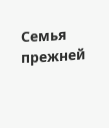Семья прежней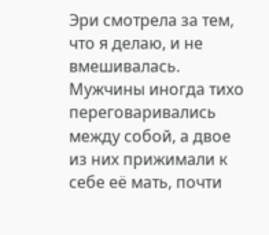Эри смотрела за тем, что я делаю, и не вмешивалась. Мужчины иногда тихо переговаривались между собой, а двое из них прижимали к себе её мать, почти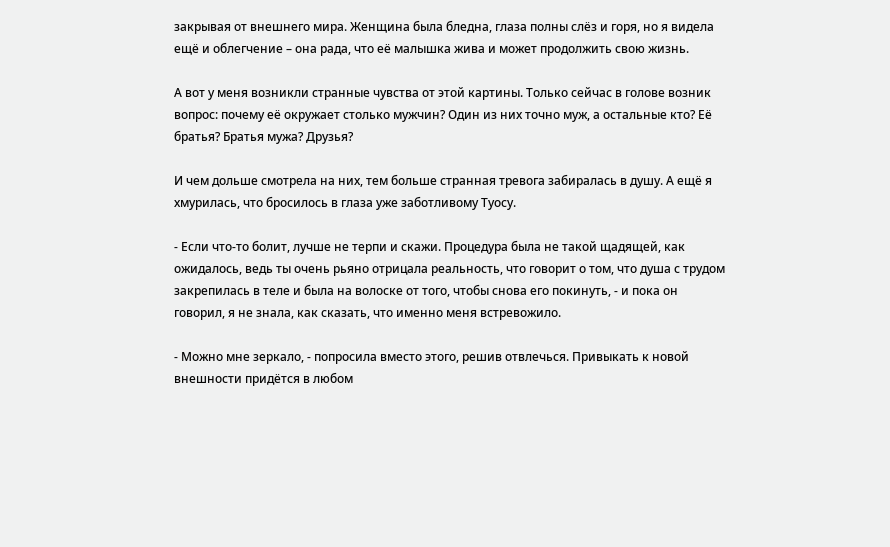закрывая от внешнего мира. Женщина была бледна, глаза полны слёз и горя, но я видела ещё и облегчение – она рада, что её малышка жива и может продолжить свою жизнь.

А вот у меня возникли странные чувства от этой картины. Только сейчас в голове возник вопрос: почему её окружает столько мужчин? Один из них точно муж, а остальные кто? Её братья? Братья мужа? Друзья?

И чем дольше смотрела на них, тем больше странная тревога забиралась в душу. А ещё я хмурилась, что бросилось в глаза уже заботливому Туосу.

- Если что-то болит, лучше не терпи и скажи. Процедура была не такой щадящей, как ожидалось, ведь ты очень рьяно отрицала реальность, что говорит о том, что душа с трудом закрепилась в теле и была на волоске от того, чтобы снова его покинуть, - и пока он говорил, я не знала, как сказать, что именно меня встревожило.

- Можно мне зеркало, - попросила вместо этого, решив отвлечься. Привыкать к новой внешности придётся в любом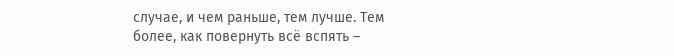случае, и чем раньше, тем лучше. Тем более, как повернуть всё вспять –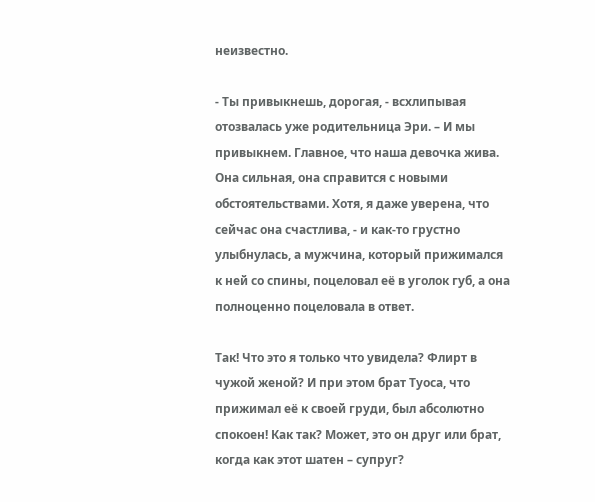неизвестно.

- Ты привыкнешь, дорогая, - всхлипывая отозвалась уже родительница Эри. – И мы привыкнем. Главное, что наша девочка жива. Она сильная, она справится с новыми обстоятельствами. Хотя, я даже уверена, что сейчас она счастлива, - и как-то грустно улыбнулась, а мужчина, который прижимался к ней со спины, поцеловал её в уголок губ, а она полноценно поцеловала в ответ.

Так! Что это я только что увидела? Флирт в чужой женой? И при этом брат Туоса, что прижимал её к своей груди, был абсолютно спокоен! Как так? Может, это он друг или брат, когда как этот шатен – супруг?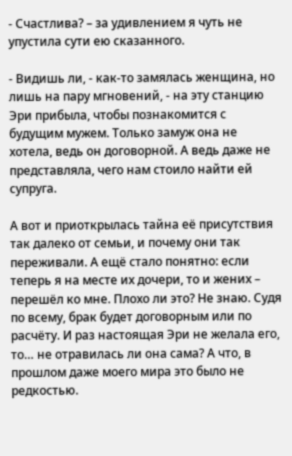- Счастлива? – за удивлением я чуть не упустила сути ею сказанного.

- Видишь ли, - как-то замялась женщина, но лишь на пару мгновений, - на эту станцию Эри прибыла, чтобы познакомится с будущим мужем. Только замуж она не хотела, ведь он договорной. А ведь даже не представляла, чего нам стоило найти ей супруга.

А вот и приоткрылась тайна её присутствия так далеко от семьи, и почему они так переживали. А ещё стало понятно: если теперь я на месте их дочери, то и жених – перешёл ко мне. Плохо ли это? Не знаю. Судя по всему, брак будет договорным или по расчёту. И раз настоящая Эри не желала его, то… не отравилась ли она сама? А что, в прошлом даже моего мира это было не редкостью.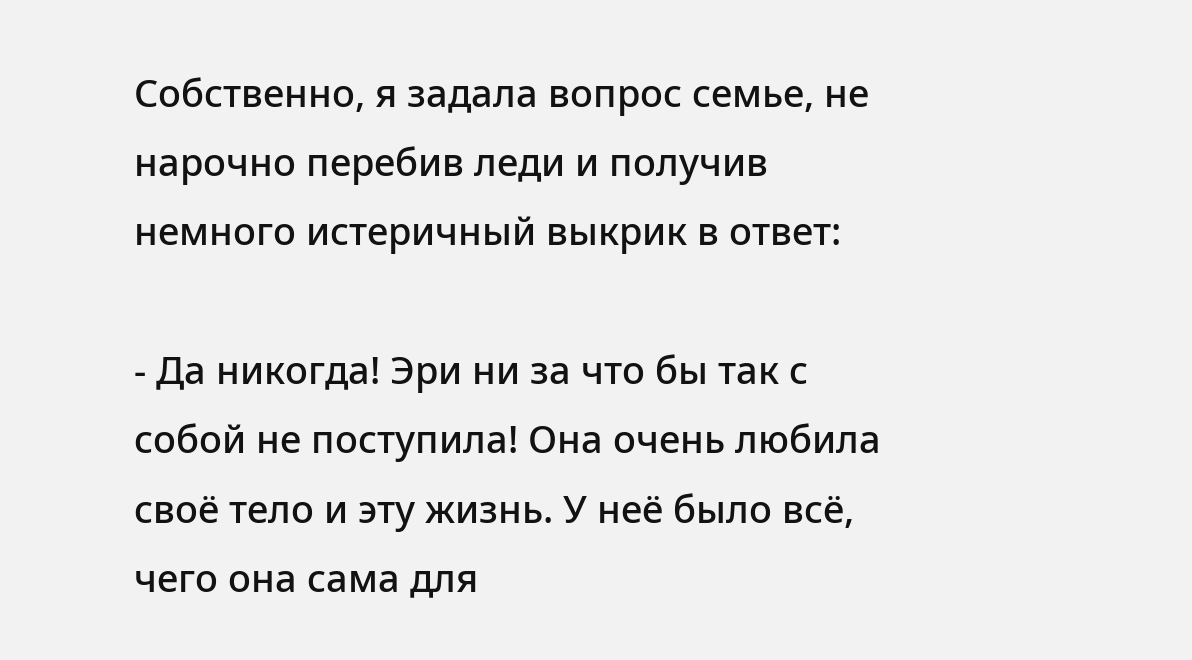Собственно, я задала вопрос семье, не нарочно перебив леди и получив немного истеричный выкрик в ответ:

- Да никогда! Эри ни за что бы так с собой не поступила! Она очень любила своё тело и эту жизнь. У неё было всё, чего она сама для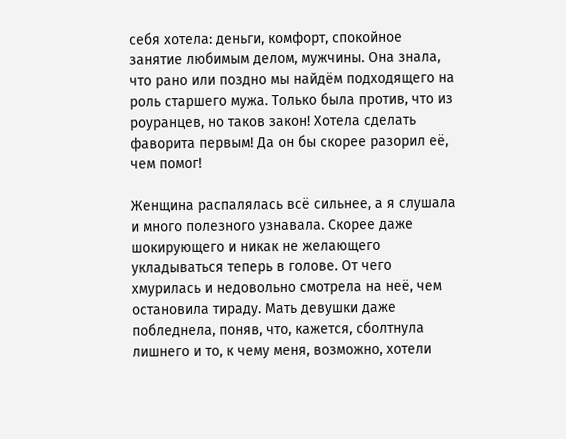себя хотела: деньги, комфорт, спокойное занятие любимым делом, мужчины. Она знала, что рано или поздно мы найдём подходящего на роль старшего мужа. Только была против, что из роуранцев, но таков закон! Хотела сделать фаворита первым! Да он бы скорее разорил её, чем помог!

Женщина распалялась всё сильнее, а я слушала и много полезного узнавала. Скорее даже шокирующего и никак не желающего укладываться теперь в голове. От чего хмурилась и недовольно смотрела на неё, чем остановила тираду. Мать девушки даже побледнела, поняв, что, кажется, сболтнула лишнего и то, к чему меня, возможно, хотели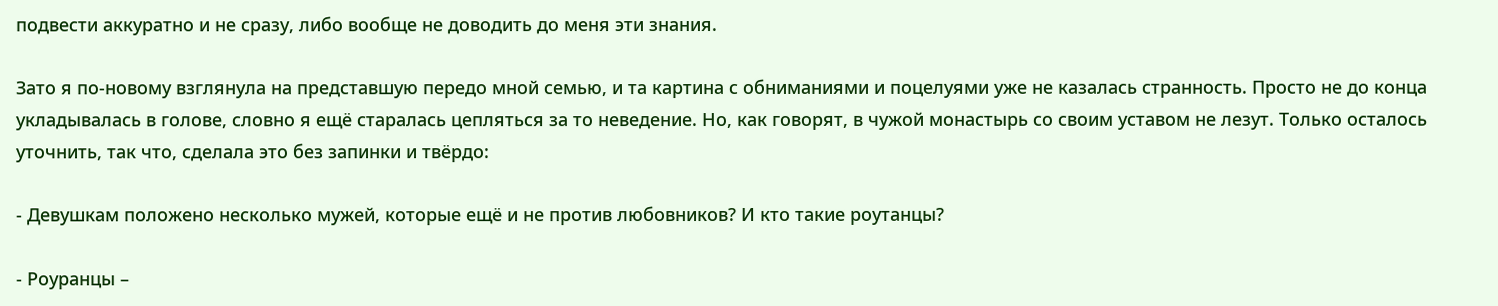подвести аккуратно и не сразу, либо вообще не доводить до меня эти знания.

Зато я по-новому взглянула на представшую передо мной семью, и та картина с обниманиями и поцелуями уже не казалась странность. Просто не до конца укладывалась в голове, словно я ещё старалась цепляться за то неведение. Но, как говорят, в чужой монастырь со своим уставом не лезут. Только осталось уточнить, так что, сделала это без запинки и твёрдо:

- Девушкам положено несколько мужей, которые ещё и не против любовников? И кто такие роутанцы?

- Роуранцы –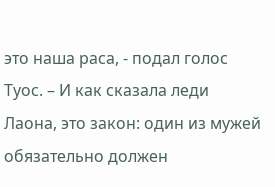это наша раса, - подал голос Туос. – И как сказала леди Лаона, это закон: один из мужей обязательно должен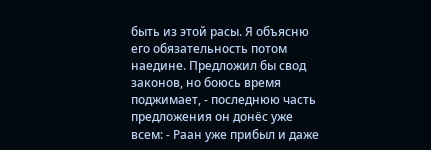быть из этой расы. Я объясню его обязательность потом наедине. Предложил бы свод законов, но боюсь время поджимает, - последнюю часть предложения он донёс уже всем: - Раан уже прибыл и даже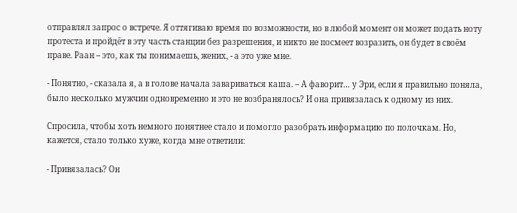отправлял запрос о встрече. Я оттягиваю время по возможности, но в любой момент он может подать ноту протеста и пройдёт в эту часть станции без разрешения, и никто не посмеет возразить, он будет в своём праве. Раан – это, как ты понимаешь, жених, - а это уже мне.

- Понятно, - сказала я, а в голове начала завариваться каша. – А фаворит… у Эри, если я правильно поняла, было несколько мужчин одновременно и это не возбранялось? И она привязалась к одному из них.

Спросила, чтобы хоть немного понятнее стало и помогло разобрать информацию по полочкам. Но, кажется, стало только хуже, когда мне ответили:

- Привязалась? Он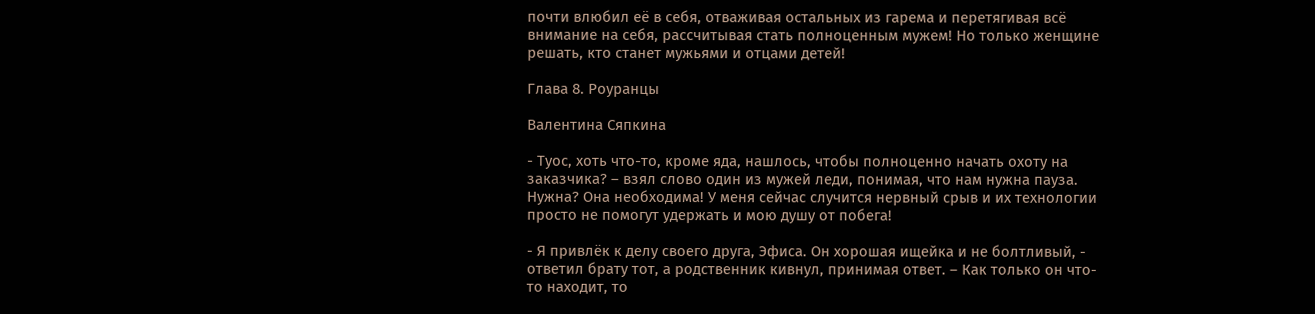почти влюбил её в себя, отваживая остальных из гарема и перетягивая всё внимание на себя, рассчитывая стать полноценным мужем! Но только женщине решать, кто станет мужьями и отцами детей!

Глава 8. Роуранцы

Валентина Сяпкина

- Туос, хоть что-то, кроме яда, нашлось, чтобы полноценно начать охоту на заказчика? – взял слово один из мужей леди, понимая, что нам нужна пауза. Нужна? Она необходима! У меня сейчас случится нервный срыв и их технологии просто не помогут удержать и мою душу от побега!

- Я привлёк к делу своего друга, Эфиса. Он хорошая ищейка и не болтливый, - ответил брату тот, а родственник кивнул, принимая ответ. – Как только он что-то находит, то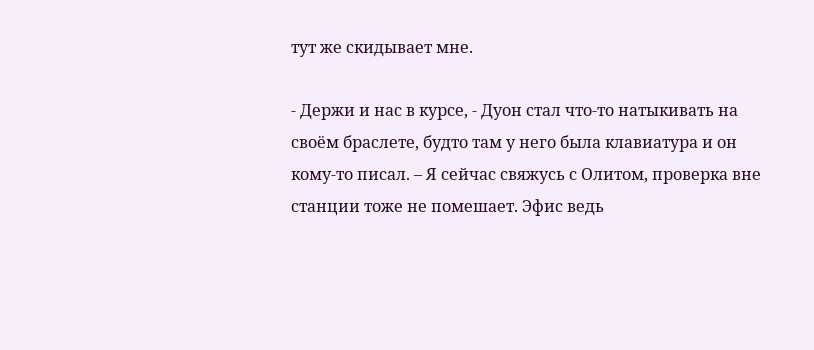тут же скидывает мне.

- Держи и нас в курсе, - Дуон стал что-то натыкивать на своём браслете, будто там у него была клавиатура и он кому-то писал. – Я сейчас свяжусь с Олитом, проверка вне станции тоже не помешает. Эфис ведь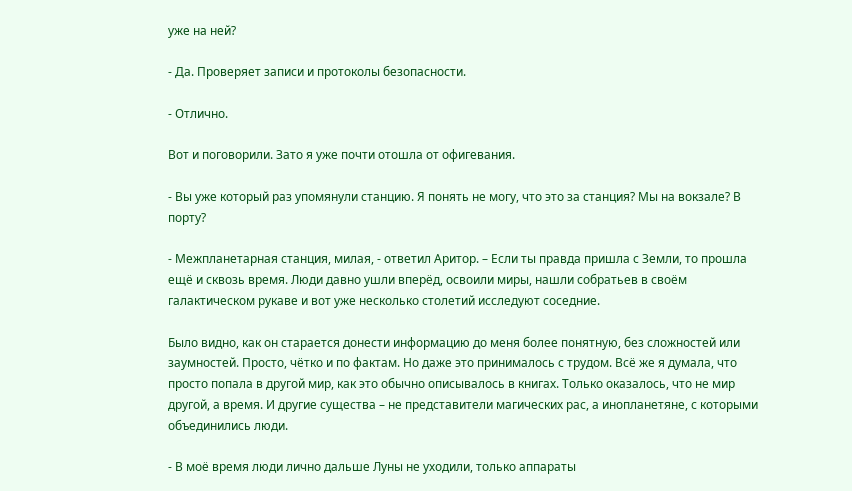уже на ней?

- Да. Проверяет записи и протоколы безопасности.

- Отлично.

Вот и поговорили. Зато я уже почти отошла от офигевания.

- Вы уже который раз упомянули станцию. Я понять не могу, что это за станция? Мы на вокзале? В порту?

- Межпланетарная станция, милая, - ответил Аритор. – Если ты правда пришла с Земли, то прошла ещё и сквозь время. Люди давно ушли вперёд, освоили миры, нашли собратьев в своём галактическом рукаве и вот уже несколько столетий исследуют соседние.

Было видно, как он старается донести информацию до меня более понятную, без сложностей или заумностей. Просто, чётко и по фактам. Но даже это принималось с трудом. Всё же я думала, что просто попала в другой мир, как это обычно описывалось в книгах. Только оказалось, что не мир другой, а время. И другие существа – не представители магических рас, а инопланетяне, с которыми объединились люди.

- В моё время люди лично дальше Луны не уходили, только аппараты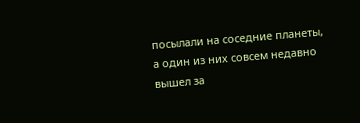посылали на соседние планеты, а один из них совсем недавно вышел за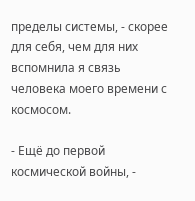пределы системы, - скорее для себя, чем для них вспомнила я связь человека моего времени с космосом.

- Ещё до первой космической войны, -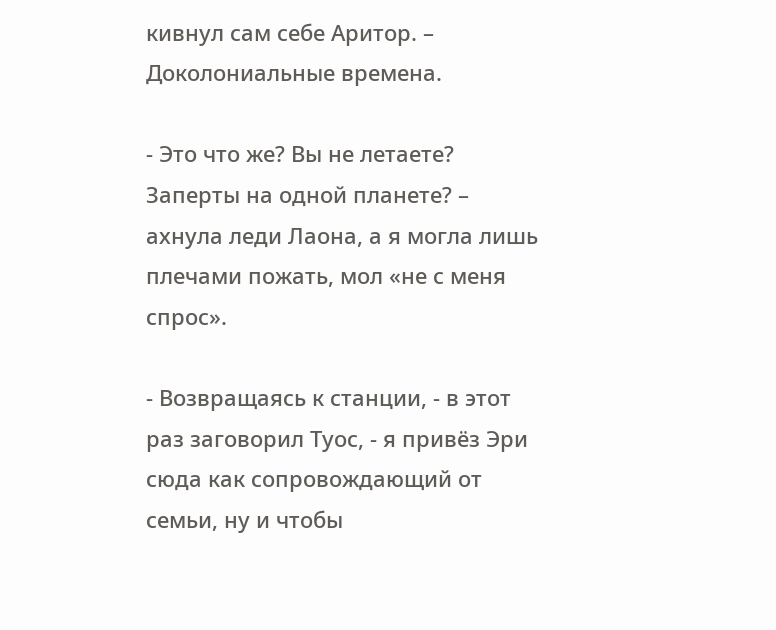кивнул сам себе Аритор. – Доколониальные времена.

- Это что же? Вы не летаете? Заперты на одной планете? – ахнула леди Лаона, а я могла лишь плечами пожать, мол «не с меня спрос».

- Возвращаясь к станции, - в этот раз заговорил Туос, - я привёз Эри сюда как сопровождающий от семьи, ну и чтобы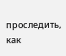проследить, как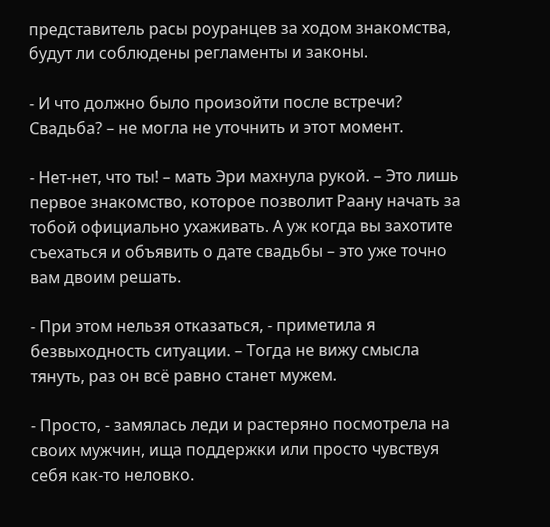представитель расы роуранцев за ходом знакомства, будут ли соблюдены регламенты и законы.

- И что должно было произойти после встречи? Свадьба? – не могла не уточнить и этот момент.

- Нет-нет, что ты! – мать Эри махнула рукой. – Это лишь первое знакомство, которое позволит Раану начать за тобой официально ухаживать. А уж когда вы захотите съехаться и объявить о дате свадьбы – это уже точно вам двоим решать.

- При этом нельзя отказаться, - приметила я безвыходность ситуации. – Тогда не вижу смысла тянуть, раз он всё равно станет мужем.

- Просто, - замялась леди и растеряно посмотрела на своих мужчин, ища поддержки или просто чувствуя себя как-то неловко.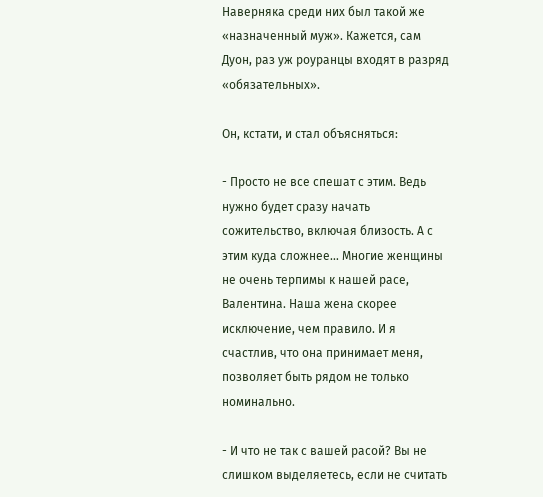Наверняка среди них был такой же «назначенный муж». Кажется, сам Дуон, раз уж роуранцы входят в разряд «обязательных».

Он, кстати, и стал объясняться:

- Просто не все спешат с этим. Ведь нужно будет сразу начать сожительство, включая близость. А с этим куда сложнее… Многие женщины не очень терпимы к нашей расе, Валентина. Наша жена скорее исключение, чем правило. И я счастлив, что она принимает меня, позволяет быть рядом не только номинально.

- И что не так с вашей расой? Вы не слишком выделяетесь, если не считать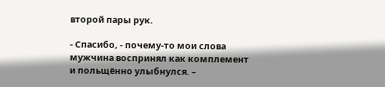второй пары рук.

- Спасибо, - почему-то мои слова мужчина воспринял как комплемент и польщённо улыбнулся. –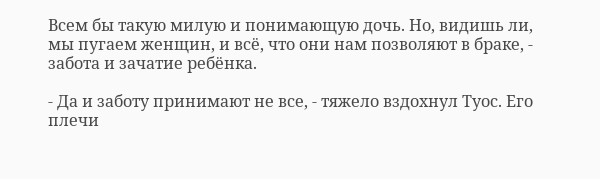Всем бы такую милую и понимающую дочь. Но, видишь ли, мы пугаем женщин, и всё, что они нам позволяют в браке, - забота и зачатие ребёнка.

- Да и заботу принимают не все, - тяжело вздохнул Туос. Его плечи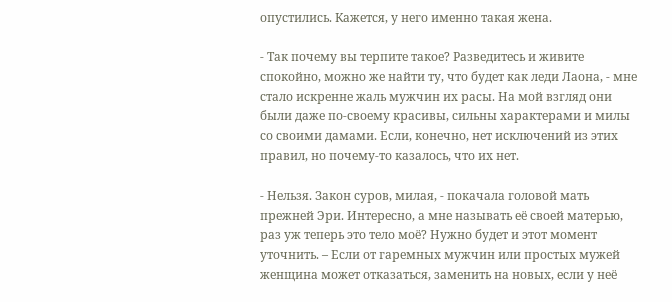опустились. Кажется, у него именно такая жена.

- Так почему вы терпите такое? Разведитесь и живите спокойно, можно же найти ту, что будет как леди Лаона, - мне стало искренне жаль мужчин их расы. На мой взгляд они были даже по-своему красивы, сильны характерами и милы со своими дамами. Если, конечно, нет исключений из этих правил, но почему-то казалось, что их нет.

- Нельзя. Закон суров, милая, - покачала головой мать прежней Эри. Интересно, а мне называть её своей матерью, раз уж теперь это тело моё? Нужно будет и этот момент уточнить. – Если от гаремных мужчин или простых мужей женщина может отказаться, заменить на новых, если у неё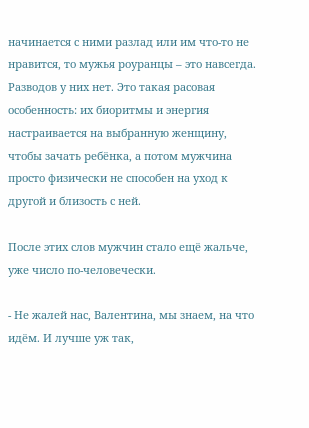начинается с ними разлад или им что-то не нравится, то мужья роуранцы – это навсегда. Разводов у них нет. Это такая расовая особенность: их биоритмы и энергия настраивается на выбранную женщину, чтобы зачать ребёнка, а потом мужчина просто физически не способен на уход к другой и близость с ней.

После этих слов мужчин стало ещё жальче, уже число по-человечески.

- Не жалей нас, Валентина, мы знаем, на что идём. И лучше уж так,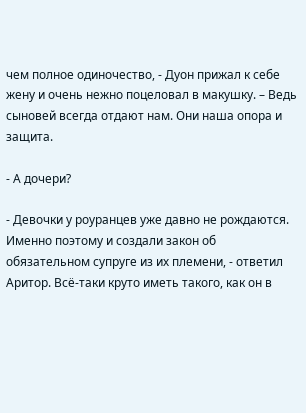чем полное одиночество, - Дуон прижал к себе жену и очень нежно поцеловал в макушку. – Ведь сыновей всегда отдают нам. Они наша опора и защита.

- А дочери?

- Девочки у роуранцев уже давно не рождаются. Именно поэтому и создали закон об обязательном супруге из их племени, - ответил Аритор. Всё-таки круто иметь такого, как он в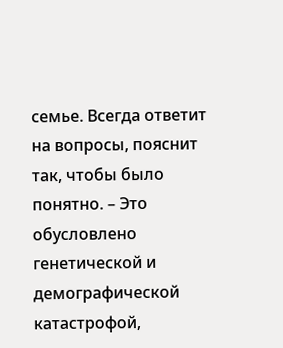семье. Всегда ответит на вопросы, пояснит так, чтобы было понятно. – Это обусловлено генетической и демографической катастрофой,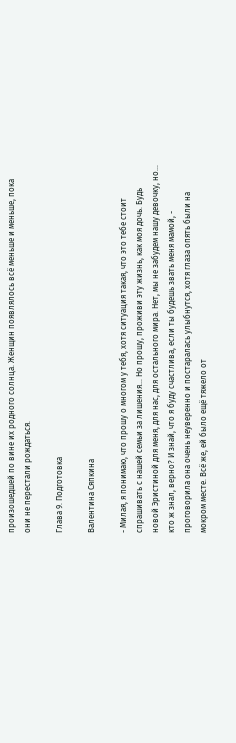произошедшей по вине их родного солнца. Женщин появлялось всё меньше и меньше, пока они не перестали рождаться.

Глава 9. Подготовка

Валентина Сяпкина

- Милая, я понимаю, что прошу о многом у тебя, хотя ситуация такая, что это тебе стоит спрашивать с нашей семьи за лишения… Но прошу, проживи эту жизнь, как моя дочь. Будь новой Эристиной для меня, для нас, для остального мира. Нет, мы не забудем нашу девочку, но… кто ж знал, верно? И знай, что я буду счастлива, если ты будешь звать меня мамой, - проговорила она очень неуверенно и постаралась улыбнутся, хотя глаза опять были на мокром месте. Всё же, ей было ещё тяжело от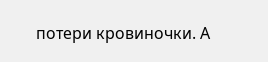потери кровиночки. А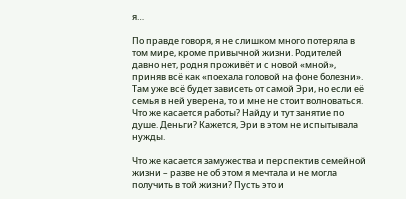я…

По правде говоря, я не слишком много потеряла в том мире, кроме привычной жизни. Родителей давно нет, родня проживёт и с новой «мной», приняв всё как «поехала головой на фоне болезни». Там уже всё будет зависеть от самой Эри, но если её семья в ней уверена, то и мне не стоит волноваться. Что же касается работы? Найду и тут занятие по душе. Деньги? Кажется, Эри в этом не испытывала нужды.

Что же касается замужества и перспектив семейной жизни – разве не об этом я мечтала и не могла получить в той жизни? Пусть это и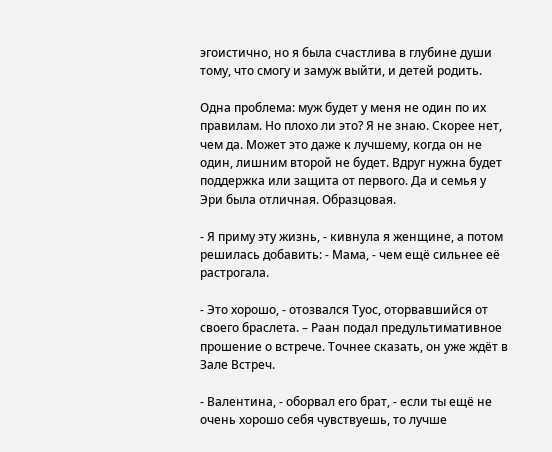эгоистично, но я была счастлива в глубине души тому, что смогу и замуж выйти, и детей родить.

Одна проблема: муж будет у меня не один по их правилам. Но плохо ли это? Я не знаю. Скорее нет, чем да. Может это даже к лучшему, когда он не один, лишним второй не будет. Вдруг нужна будет поддержка или защита от первого. Да и семья у Эри была отличная. Образцовая.

- Я приму эту жизнь, - кивнула я женщине, а потом решилась добавить: - Мама, - чем ещё сильнее её растрогала.

- Это хорошо, - отозвался Туос, оторвавшийся от своего браслета. – Раан подал предультимативное прошение о встрече. Точнее сказать, он уже ждёт в Зале Встреч.

- Валентина, - оборвал его брат, - если ты ещё не очень хорошо себя чувствуешь, то лучше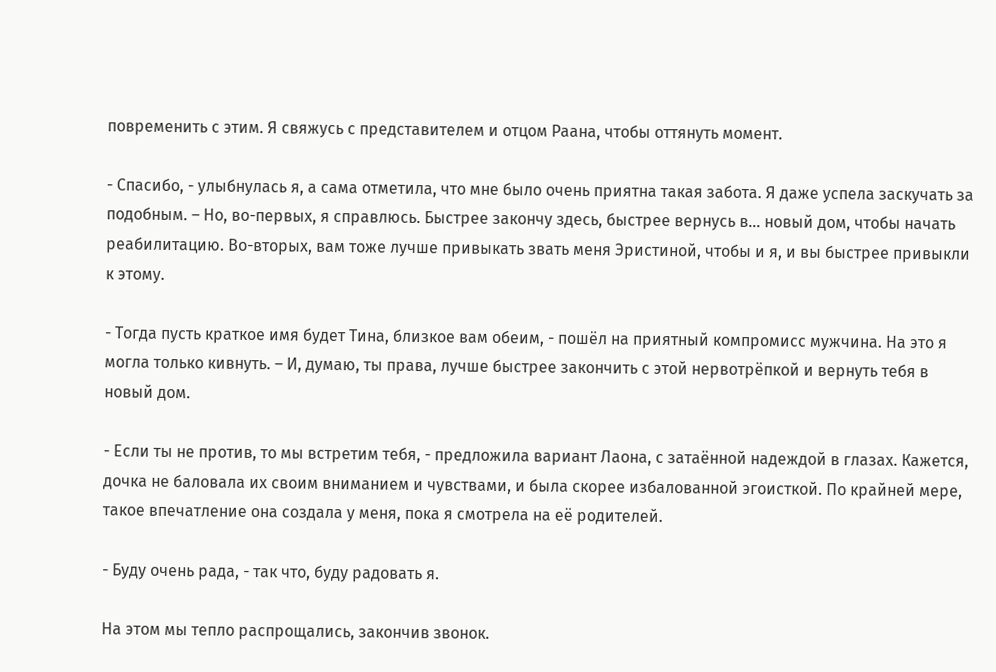повременить с этим. Я свяжусь с представителем и отцом Раана, чтобы оттянуть момент.

- Спасибо, - улыбнулась я, а сама отметила, что мне было очень приятна такая забота. Я даже успела заскучать за подобным. – Но, во-первых, я справлюсь. Быстрее закончу здесь, быстрее вернусь в… новый дом, чтобы начать реабилитацию. Во-вторых, вам тоже лучше привыкать звать меня Эристиной, чтобы и я, и вы быстрее привыкли к этому.

- Тогда пусть краткое имя будет Тина, близкое вам обеим, - пошёл на приятный компромисс мужчина. На это я могла только кивнуть. – И, думаю, ты права, лучше быстрее закончить с этой нервотрёпкой и вернуть тебя в новый дом.

- Если ты не против, то мы встретим тебя, - предложила вариант Лаона, с затаённой надеждой в глазах. Кажется, дочка не баловала их своим вниманием и чувствами, и была скорее избалованной эгоисткой. По крайней мере, такое впечатление она создала у меня, пока я смотрела на её родителей.

- Буду очень рада, - так что, буду радовать я.

На этом мы тепло распрощались, закончив звонок.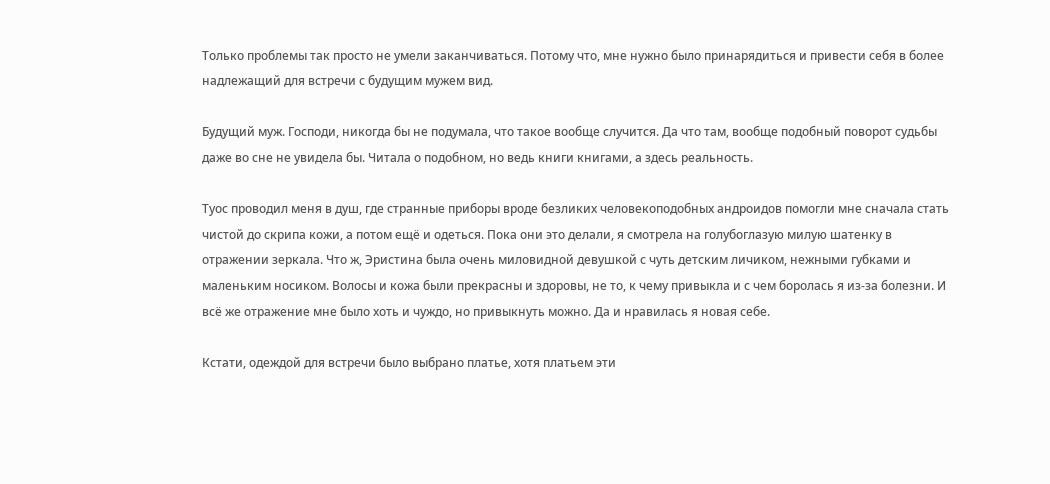Только проблемы так просто не умели заканчиваться. Потому что, мне нужно было принарядиться и привести себя в более надлежащий для встречи с будущим мужем вид.

Будущий муж. Господи, никогда бы не подумала, что такое вообще случится. Да что там, вообще подобный поворот судьбы даже во сне не увидела бы. Читала о подобном, но ведь книги книгами, а здесь реальность.

Туос проводил меня в душ, где странные приборы вроде безликих человекоподобных андроидов помогли мне сначала стать чистой до скрипа кожи, а потом ещё и одеться. Пока они это делали, я смотрела на голубоглазую милую шатенку в отражении зеркала. Что ж, Эристина была очень миловидной девушкой с чуть детским личиком, нежными губками и маленьким носиком. Волосы и кожа были прекрасны и здоровы, не то, к чему привыкла и с чем боролась я из-за болезни. И всё же отражение мне было хоть и чуждо, но привыкнуть можно. Да и нравилась я новая себе.

Кстати, одеждой для встречи было выбрано платье, хотя платьем эти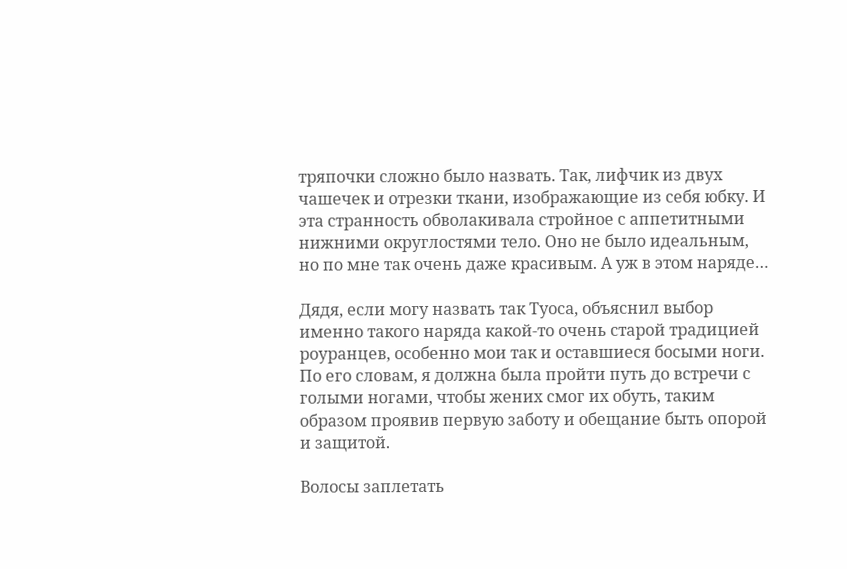тряпочки сложно было назвать. Так, лифчик из двух чашечек и отрезки ткани, изображающие из себя юбку. И эта странность обволакивала стройное с аппетитными нижними округлостями тело. Оно не было идеальным, но по мне так очень даже красивым. А уж в этом наряде…

Дядя, если могу назвать так Туоса, объяснил выбор именно такого наряда какой-то очень старой традицией роуранцев, особенно мои так и оставшиеся босыми ноги. По его словам, я должна была пройти путь до встречи с голыми ногами, чтобы жених смог их обуть, таким образом проявив первую заботу и обещание быть опорой и защитой.

Волосы заплетать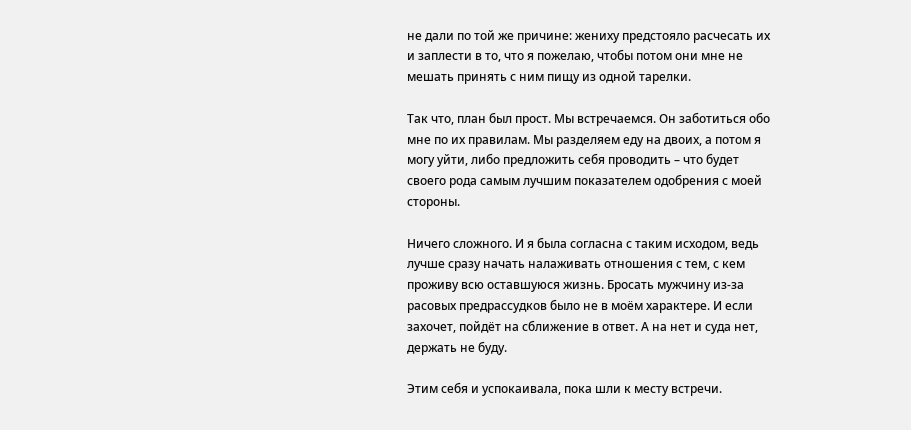не дали по той же причине: жениху предстояло расчесать их и заплести в то, что я пожелаю, чтобы потом они мне не мешать принять с ним пищу из одной тарелки.

Так что, план был прост. Мы встречаемся. Он заботиться обо мне по их правилам. Мы разделяем еду на двоих, а потом я могу уйти, либо предложить себя проводить – что будет своего рода самым лучшим показателем одобрения с моей стороны.

Ничего сложного. И я была согласна с таким исходом, ведь лучше сразу начать налаживать отношения с тем, с кем проживу всю оставшуюся жизнь. Бросать мужчину из-за расовых предрассудков было не в моём характере. И если захочет, пойдёт на сближение в ответ. А на нет и суда нет, держать не буду.

Этим себя и успокаивала, пока шли к месту встречи.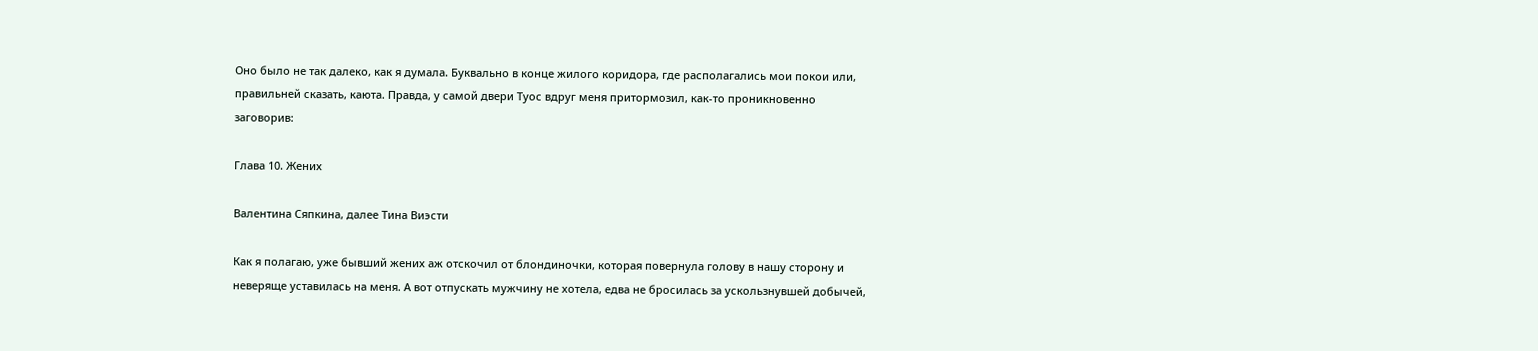Оно было не так далеко, как я думала. Буквально в конце жилого коридора, где располагались мои покои или, правильней сказать, каюта. Правда, у самой двери Туос вдруг меня притормозил, как-то проникновенно заговорив:

Глава 10. Жених

Валентина Сяпкина, далее Тина Виэсти

Как я полагаю, уже бывший жених аж отскочил от блондиночки, которая повернула голову в нашу сторону и неверяще уставилась на меня. А вот отпускать мужчину не хотела, едва не бросилась за ускользнувшей добычей,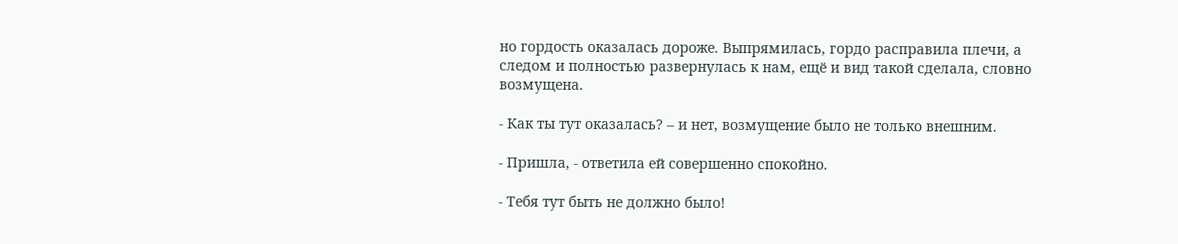но гордость оказалась дороже. Выпрямилась, гордо расправила плечи, а следом и полностью развернулась к нам, ещё и вид такой сделала, словно возмущена.

- Как ты тут оказалась? – и нет, возмущение было не только внешним.

- Пришла, - ответила ей совершенно спокойно.

- Тебя тут быть не должно было!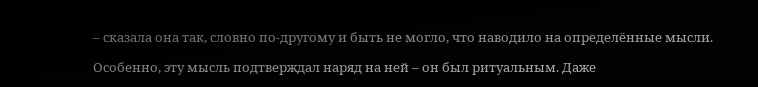– сказала она так, словно по-другому и быть не могло, что наводило на определённые мысли.

Особенно, эту мысль подтверждал наряд на ней – он был ритуальным. Даже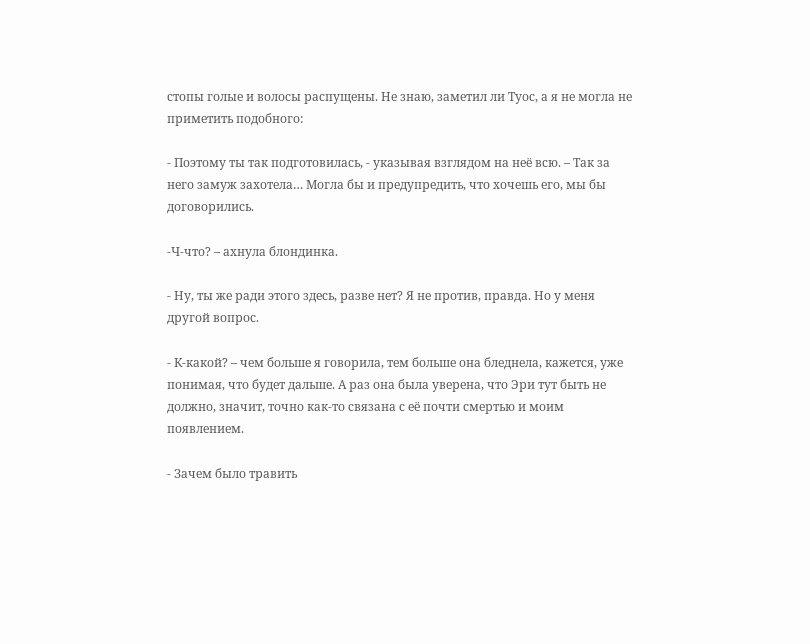стопы голые и волосы распущены. Не знаю, заметил ли Туос, а я не могла не приметить подобного:

- Поэтому ты так подготовилась, - указывая взглядом на неё всю. – Так за него замуж захотела… Могла бы и предупредить, что хочешь его, мы бы договорились.

-Ч-что? – ахнула блондинка.

- Ну, ты же ради этого здесь, разве нет? Я не против, правда. Но у меня другой вопрос.

- К-какой? – чем больше я говорила, тем больше она бледнела, кажется, уже понимая, что будет дальше. А раз она была уверена, что Эри тут быть не должно, значит, точно как-то связана с её почти смертью и моим появлением.

- Зачем было травить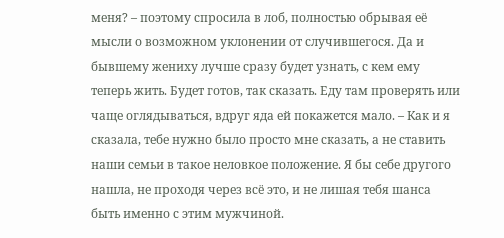меня? – поэтому спросила в лоб, полностью обрывая её мысли о возможном уклонении от случившегося. Да и бывшему жениху лучше сразу будет узнать, с кем ему теперь жить. Будет готов, так сказать. Еду там проверять или чаще оглядываться, вдруг яда ей покажется мало. – Как и я сказала, тебе нужно было просто мне сказать, а не ставить наши семьи в такое неловкое положение. Я бы себе другого нашла, не проходя через всё это, и не лишая тебя шанса быть именно с этим мужчиной.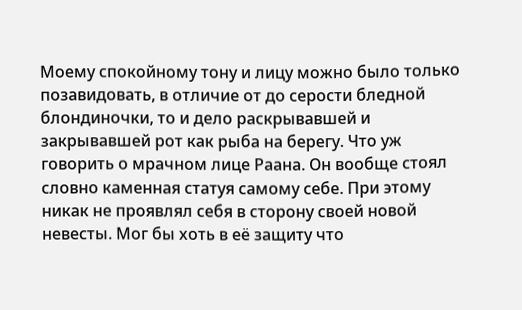Моему спокойному тону и лицу можно было только позавидовать, в отличие от до серости бледной блондиночки, то и дело раскрывавшей и закрывавшей рот как рыба на берегу. Что уж говорить о мрачном лице Раана. Он вообще стоял словно каменная статуя самому себе. При этому никак не проявлял себя в сторону своей новой невесты. Мог бы хоть в её защиту что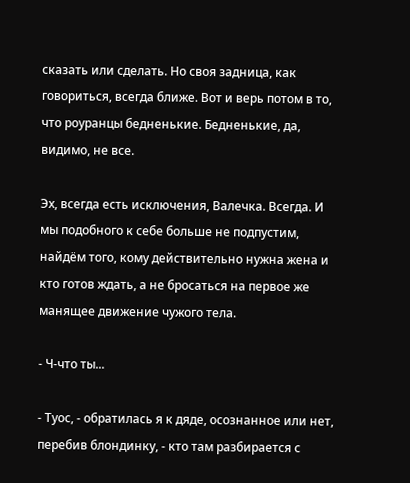сказать или сделать. Но своя задница, как говориться, всегда ближе. Вот и верь потом в то, что роуранцы бедненькие. Бедненькие, да, видимо, не все.

Эх, всегда есть исключения, Валечка. Всегда. И мы подобного к себе больше не подпустим, найдём того, кому действительно нужна жена и кто готов ждать, а не бросаться на первое же манящее движение чужого тела.

- Ч-что ты...

- Туос, - обратилась я к дяде, осознанное или нет, перебив блондинку, - кто там разбирается с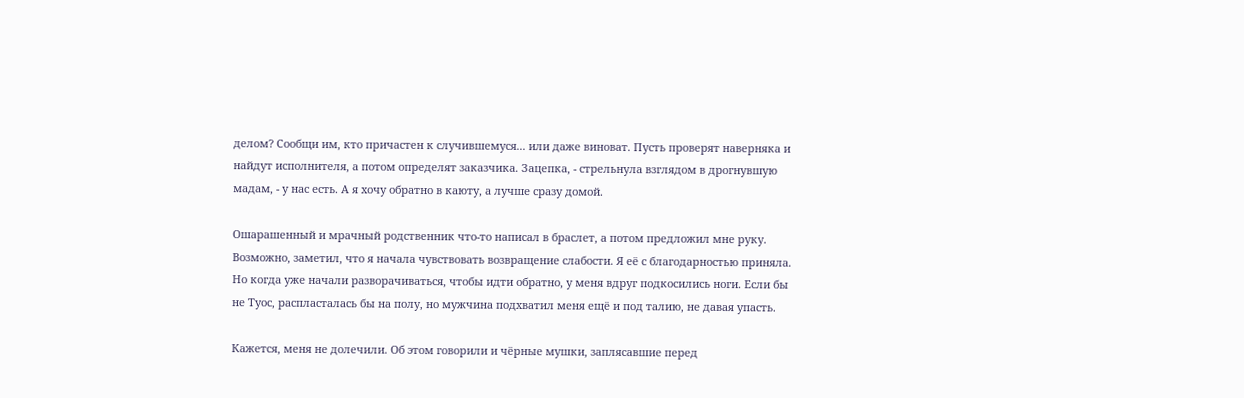делом? Сообщи им, кто причастен к случившемуся... или даже виноват. Пусть проверят наверняка и найдут исполнителя, а потом определят заказчика. Зацепка, - стрельнула взглядом в дрогнувшую мадам, - у нас есть. А я хочу обратно в каюту, а лучше сразу домой.

Ошарашенный и мрачный родственник что-то написал в браслет, а потом предложил мне руку. Возможно, заметил, что я начала чувствовать возвращение слабости. Я её с благодарностью приняла. Но когда уже начали разворачиваться, чтобы идти обратно, у меня вдруг подкосились ноги. Если бы не Туос, распласталась бы на полу, но мужчина подхватил меня ещё и под талию, не давая упасть.

Кажется, меня не долечили. Об этом говорили и чёрные мушки, заплясавшие перед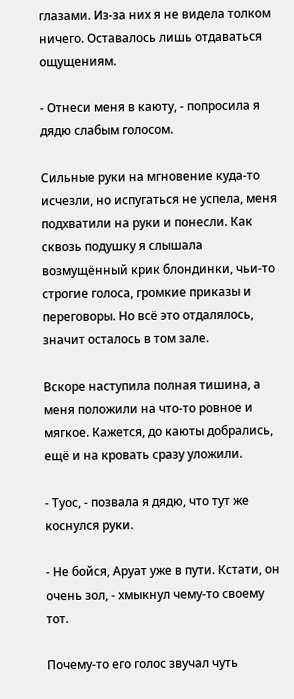глазами. Из-за них я не видела толком ничего. Оставалось лишь отдаваться ощущениям.

- Отнеси меня в каюту, - попросила я дядю слабым голосом.

Сильные руки на мгновение куда-то исчезли, но испугаться не успела, меня подхватили на руки и понесли. Как сквозь подушку я слышала возмущённый крик блондинки, чьи-то строгие голоса, громкие приказы и переговоры. Но всё это отдалялось, значит осталось в том зале.

Вскоре наступила полная тишина, а меня положили на что-то ровное и мягкое. Кажется, до каюты добрались, ещё и на кровать сразу уложили.

- Туос, - позвала я дядю, что тут же коснулся руки.

- Не бойся, Аруат уже в пути. Кстати, он очень зол, - хмыкнул чему-то своему тот.

Почему-то его голос звучал чуть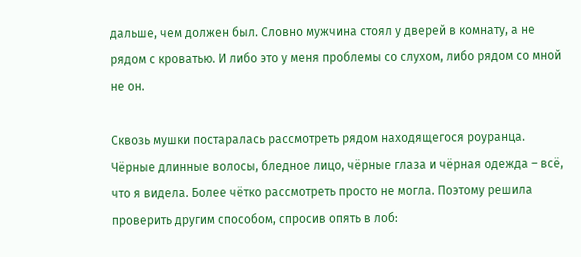дальше, чем должен был. Словно мужчина стоял у дверей в комнату, а не рядом с кроватью. И либо это у меня проблемы со слухом, либо рядом со мной не он.

Сквозь мушки постаралась рассмотреть рядом находящегося роуранца. Чёрные длинные волосы, бледное лицо, чёрные глаза и чёрная одежда – всё, что я видела. Более чётко рассмотреть просто не могла. Поэтому решила проверить другим способом, спросив опять в лоб: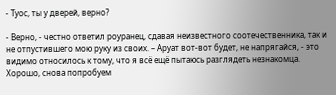- Туос, ты у дверей, верно?

- Верно, - честно ответил роуранец, сдавая неизвестного соотечественника, так и не отпустившего мою руку из своих. – Аруат вот-вот будет, не напрягайся, - это видимо относилось к тому, что я всё ещё пытаюсь разглядеть незнакомца. Хорошо, снова попробуем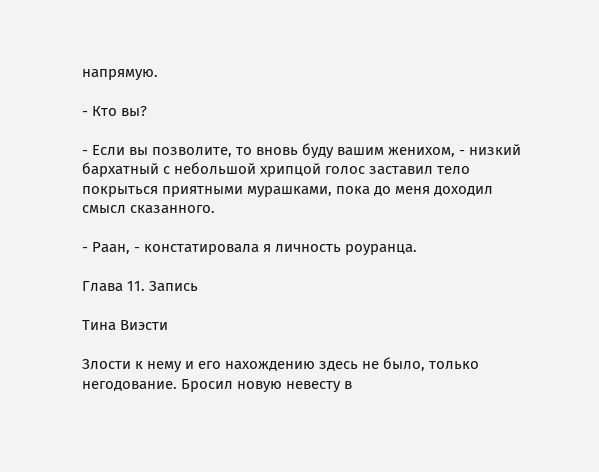напрямую.

- Кто вы?

- Если вы позволите, то вновь буду вашим женихом, - низкий бархатный с небольшой хрипцой голос заставил тело покрыться приятными мурашками, пока до меня доходил смысл сказанного.

- Раан, - констатировала я личность роуранца.

Глава 11. Запись

Тина Виэсти

Злости к нему и его нахождению здесь не было, только негодование. Бросил новую невесту в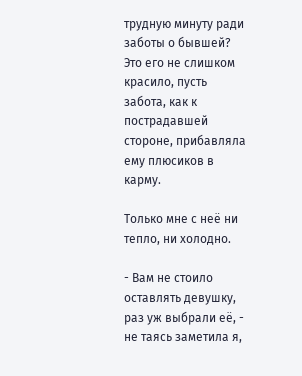трудную минуту ради заботы о бывшей? Это его не слишком красило, пусть забота, как к пострадавшей стороне, прибавляла ему плюсиков в карму.

Только мне с неё ни тепло, ни холодно.

- Вам не стоило оставлять девушку, раз уж выбрали её, - не таясь заметила я,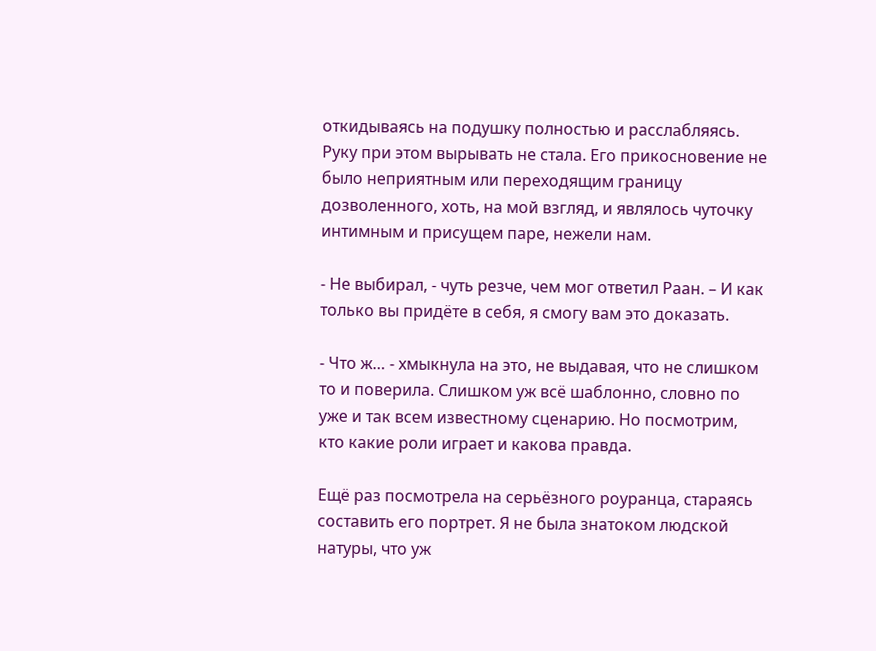откидываясь на подушку полностью и расслабляясь. Руку при этом вырывать не стала. Его прикосновение не было неприятным или переходящим границу дозволенного, хоть, на мой взгляд, и являлось чуточку интимным и присущем паре, нежели нам.

- Не выбирал, - чуть резче, чем мог ответил Раан. – И как только вы придёте в себя, я смогу вам это доказать.

- Что ж… - хмыкнула на это, не выдавая, что не слишком то и поверила. Слишком уж всё шаблонно, словно по уже и так всем известному сценарию. Но посмотрим, кто какие роли играет и какова правда.

Ещё раз посмотрела на серьёзного роуранца, стараясь составить его портрет. Я не была знатоком людской натуры, что уж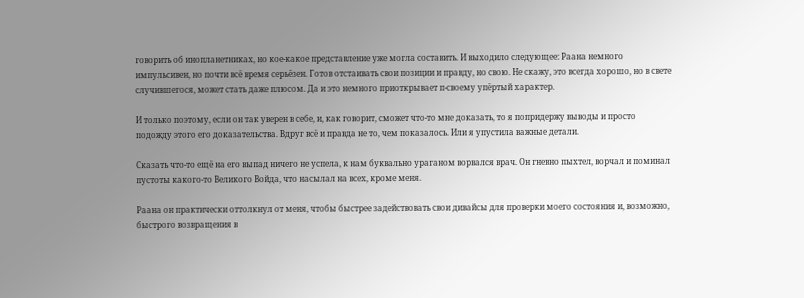говорить об инопланетниках, но кое-какое представление уже могла составить. И выходило следующее: Раана немного импульсивен, но почти всё время серьёзен. Готов отстаивать свои позиции и правду, но свою. Не скажу, это всегда хорошо, но в свете случившегося, может стать даже плюсом. Да и это немного приоткрывает п-своему упёртый характер.

И только поэтому, если он так уверен в себе, и, как говорит, сможет что-то мне доказать, то я попридержу выводы и просто подожду этого его доказательства. Вдруг всё и правда не то, чем показалось. Или я упустила важные детали.

Сказать что-то ещё на его выпад ничего не успела, к нам буквально ураганом ворвался врач. Он гневно пыхтел, ворчал и поминал пустоты какого-то Великого Войда, что насылал на всех, кроме меня.

Раана он практически оттолкнул от меня, чтобы быстрее задействовать свои дивайсы для проверки моего состояния и, возможно, быстрого возвращения в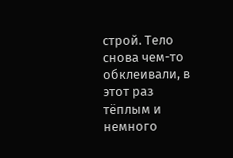строй. Тело снова чем-то обклеивали, в этот раз тёплым и немного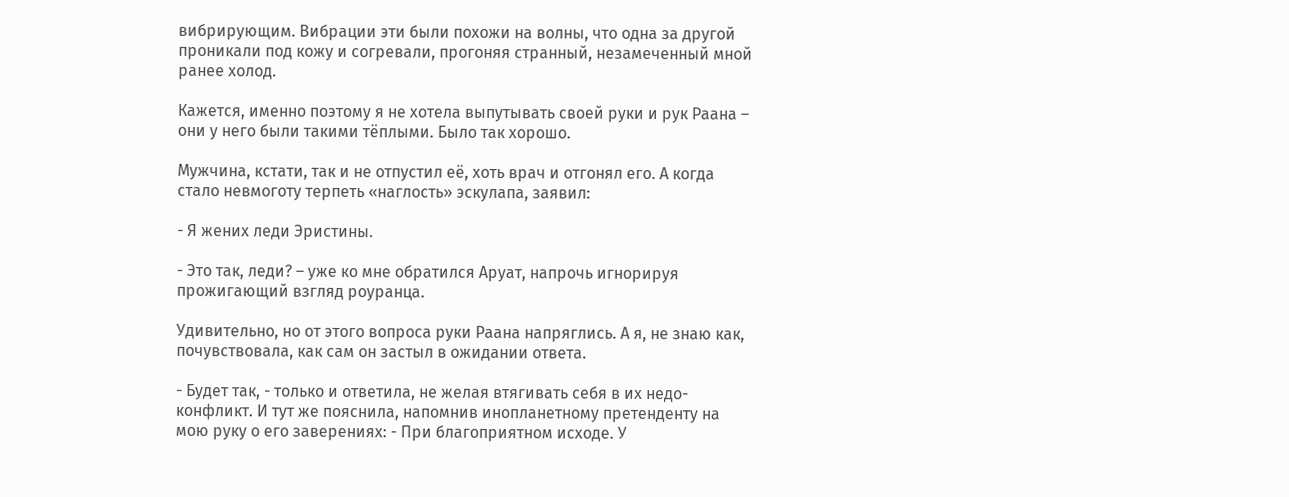вибрирующим. Вибрации эти были похожи на волны, что одна за другой проникали под кожу и согревали, прогоняя странный, незамеченный мной ранее холод.

Кажется, именно поэтому я не хотела выпутывать своей руки и рук Раана – они у него были такими тёплыми. Было так хорошо.

Мужчина, кстати, так и не отпустил её, хоть врач и отгонял его. А когда стало невмоготу терпеть «наглость» эскулапа, заявил:

- Я жених леди Эристины.

- Это так, леди? – уже ко мне обратился Аруат, напрочь игнорируя прожигающий взгляд роуранца.

Удивительно, но от этого вопроса руки Раана напряглись. А я, не знаю как, почувствовала, как сам он застыл в ожидании ответа.

- Будет так, - только и ответила, не желая втягивать себя в их недо-конфликт. И тут же пояснила, напомнив инопланетному претенденту на мою руку о его заверениях: - При благоприятном исходе. У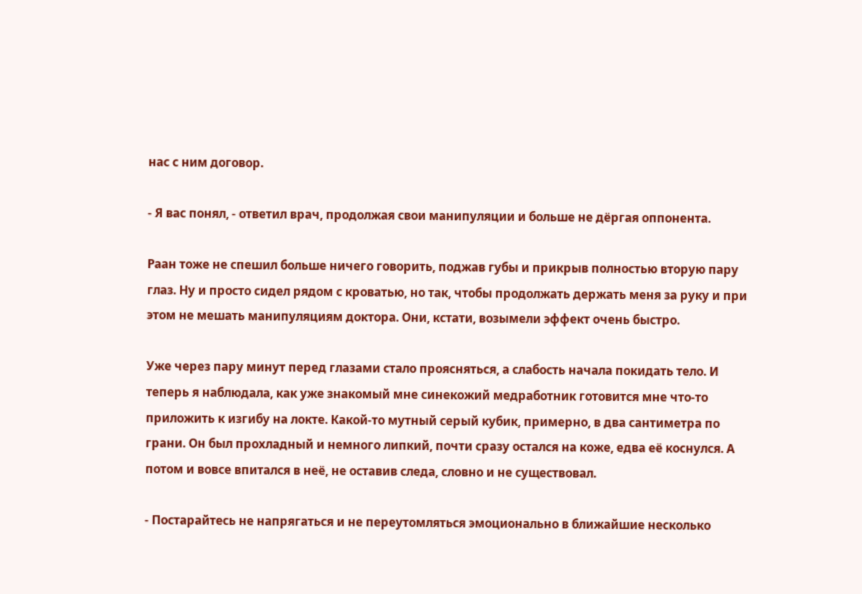нас с ним договор.

- Я вас понял, - ответил врач, продолжая свои манипуляции и больше не дёргая оппонента.

Раан тоже не спешил больше ничего говорить, поджав губы и прикрыв полностью вторую пару глаз. Ну и просто сидел рядом с кроватью, но так, чтобы продолжать держать меня за руку и при этом не мешать манипуляциям доктора. Они, кстати, возымели эффект очень быстро.

Уже через пару минут перед глазами стало проясняться, а слабость начала покидать тело. И теперь я наблюдала, как уже знакомый мне синекожий медработник готовится мне что-то приложить к изгибу на локте. Какой-то мутный серый кубик, примерно, в два сантиметра по грани. Он был прохладный и немного липкий, почти сразу остался на коже, едва её коснулся. А потом и вовсе впитался в неё, не оставив следа, словно и не существовал.

- Постарайтесь не напрягаться и не переутомляться эмоционально в ближайшие несколько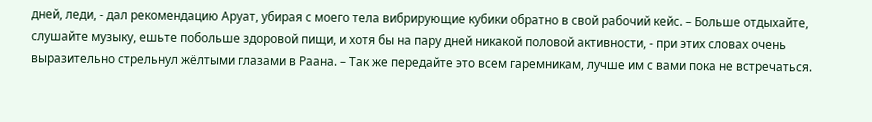дней, леди, - дал рекомендацию Аруат, убирая с моего тела вибрирующие кубики обратно в свой рабочий кейс. – Больше отдыхайте, слушайте музыку, ешьте побольше здоровой пищи, и хотя бы на пару дней никакой половой активности, - при этих словах очень выразительно стрельнул жёлтыми глазами в Раана. – Так же передайте это всем гаремникам, лучше им с вами пока не встречаться.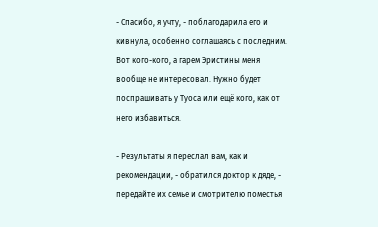- Спасибо, я учту, - поблагодарила его и кивнула, особенно соглашаясь с последним. Вот кого-кого, а гарем Эристины меня вообще не интересовал. Нужно будет поспрашивать у Туоса или ещё кого, как от него избавиться.

- Результаты я переслал вам, как и рекомендации, - обратился доктор к дяде, - передайте их семье и смотрителю поместья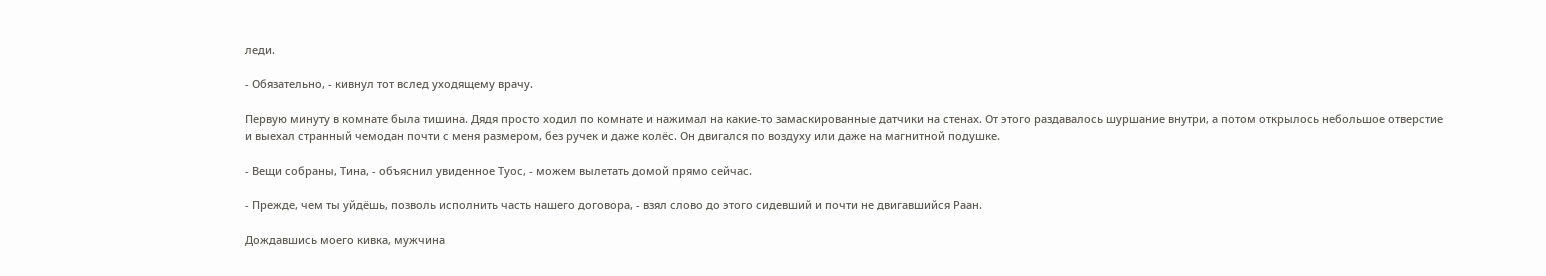леди.

- Обязательно, - кивнул тот вслед уходящему врачу.

Первую минуту в комнате была тишина. Дядя просто ходил по комнате и нажимал на какие-то замаскированные датчики на стенах. От этого раздавалось шуршание внутри, а потом открылось небольшое отверстие и выехал странный чемодан почти с меня размером, без ручек и даже колёс. Он двигался по воздуху или даже на магнитной подушке.

- Вещи собраны, Тина, - объяснил увиденное Туос, - можем вылетать домой прямо сейчас.

- Прежде, чем ты уйдёшь, позволь исполнить часть нашего договора, - взял слово до этого сидевший и почти не двигавшийся Раан.

Дождавшись моего кивка, мужчина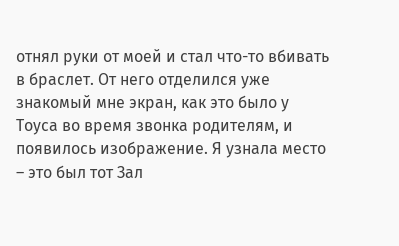отнял руки от моей и стал что-то вбивать в браслет. От него отделился уже знакомый мне экран, как это было у Тоуса во время звонка родителям, и появилось изображение. Я узнала место – это был тот Зал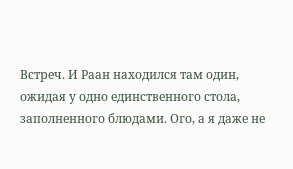Встреч. И Раан находился там один, ожидая у одно единственного стола, заполненного блюдами. Ого, а я даже не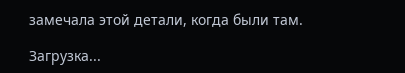замечала этой детали, когда были там.

Загрузка...